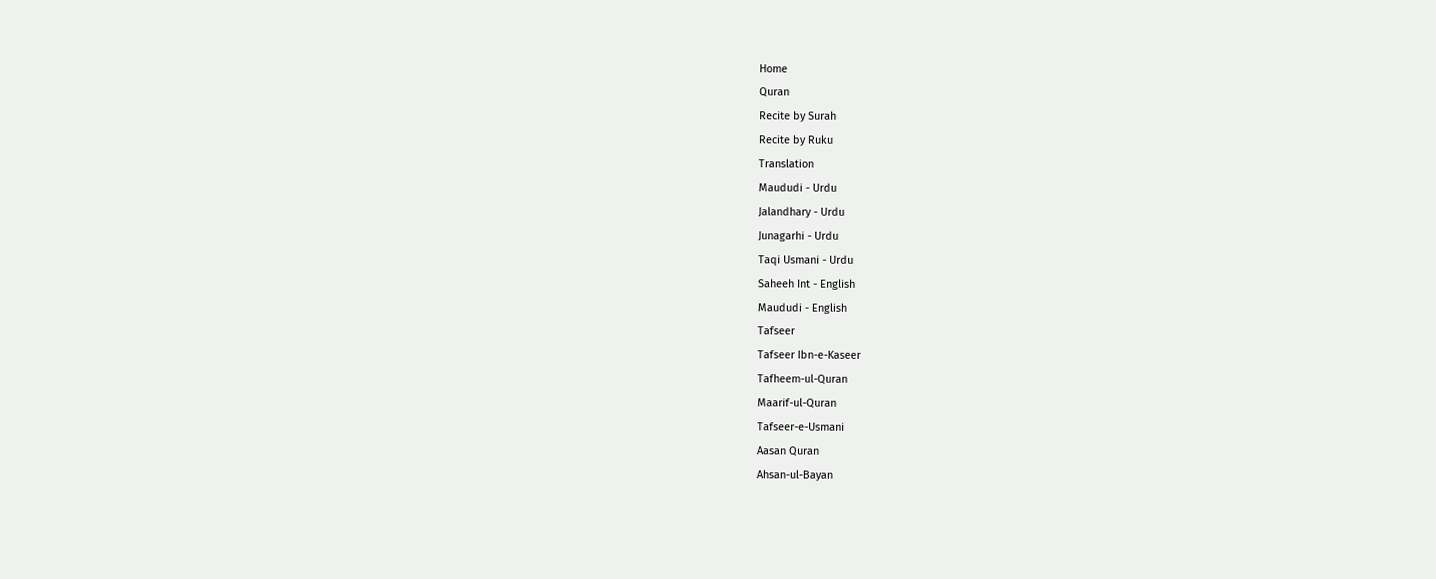Home
Quran
Recite by Surah
Recite by Ruku
Translation
Maududi - Urdu
Jalandhary - Urdu
Junagarhi - Urdu
Taqi Usmani - Urdu
Saheeh Int - English
Maududi - English
Tafseer
Tafseer Ibn-e-Kaseer
Tafheem-ul-Quran
Maarif-ul-Quran
Tafseer-e-Usmani
Aasan Quran
Ahsan-ul-Bayan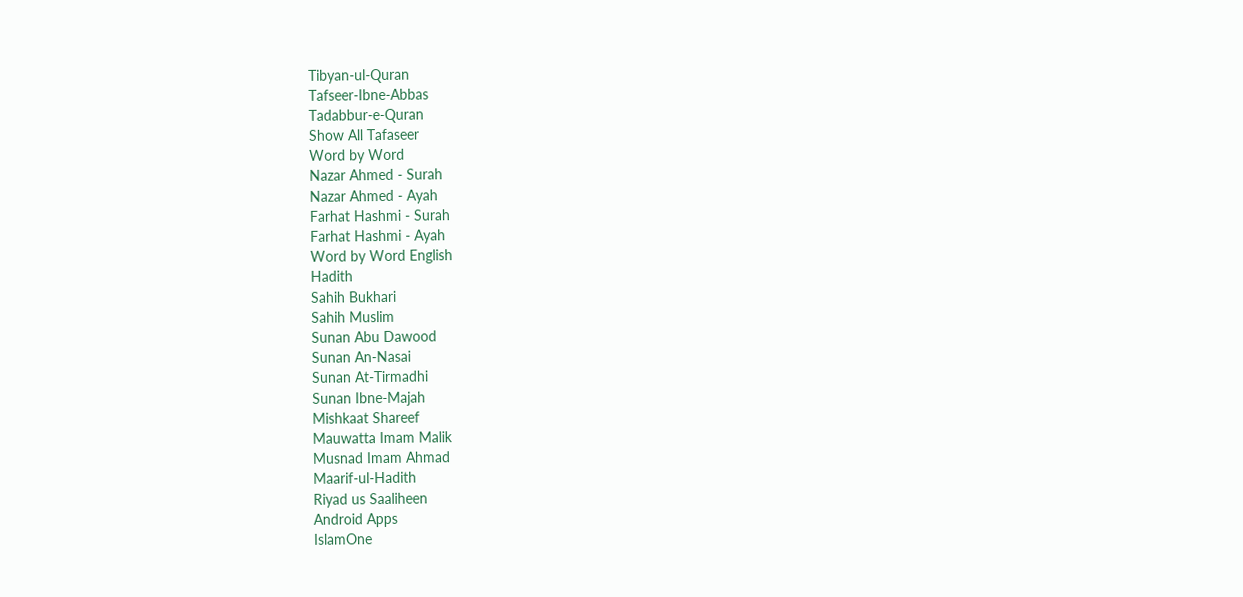Tibyan-ul-Quran
Tafseer-Ibne-Abbas
Tadabbur-e-Quran
Show All Tafaseer
Word by Word
Nazar Ahmed - Surah
Nazar Ahmed - Ayah
Farhat Hashmi - Surah
Farhat Hashmi - Ayah
Word by Word English
Hadith
Sahih Bukhari
Sahih Muslim
Sunan Abu Dawood
Sunan An-Nasai
Sunan At-Tirmadhi
Sunan Ibne-Majah
Mishkaat Shareef
Mauwatta Imam Malik
Musnad Imam Ahmad
Maarif-ul-Hadith
Riyad us Saaliheen
Android Apps
IslamOne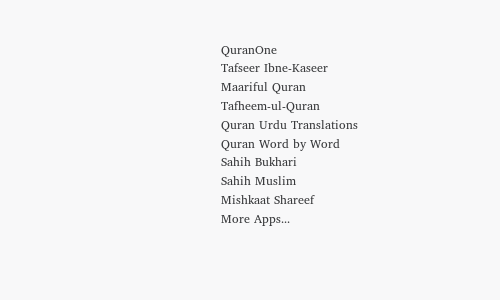QuranOne
Tafseer Ibne-Kaseer
Maariful Quran
Tafheem-ul-Quran
Quran Urdu Translations
Quran Word by Word
Sahih Bukhari
Sahih Muslim
Mishkaat Shareef
More Apps...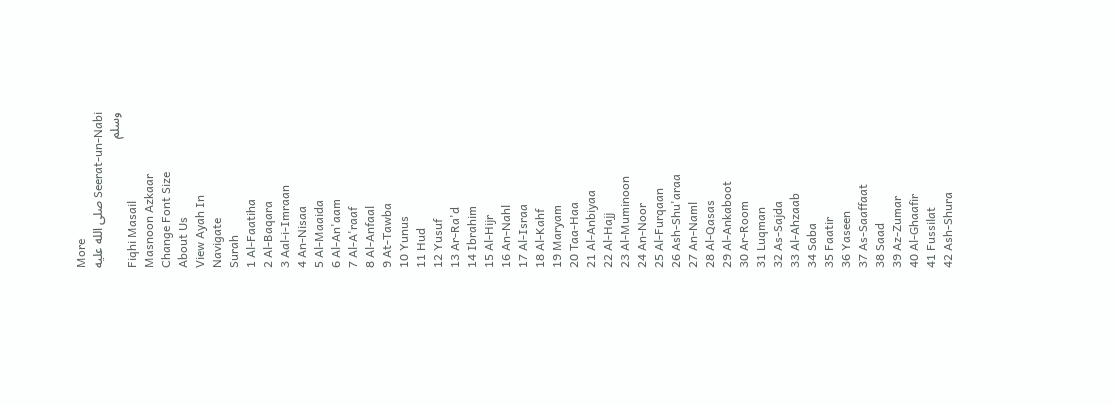More
Seerat-un-Nabi صلى الله عليه وسلم
Fiqhi Masail
Masnoon Azkaar
Change Font Size
About Us
View Ayah In
Navigate
Surah
1 Al-Faatiha
2 Al-Baqara
3 Aal-i-Imraan
4 An-Nisaa
5 Al-Maaida
6 Al-An'aam
7 Al-A'raaf
8 Al-Anfaal
9 At-Tawba
10 Yunus
11 Hud
12 Yusuf
13 Ar-Ra'd
14 Ibrahim
15 Al-Hijr
16 An-Nahl
17 Al-Israa
18 Al-Kahf
19 Maryam
20 Taa-Haa
21 Al-Anbiyaa
22 Al-Hajj
23 Al-Muminoon
24 An-Noor
25 Al-Furqaan
26 Ash-Shu'araa
27 An-Naml
28 Al-Qasas
29 Al-Ankaboot
30 Ar-Room
31 Luqman
32 As-Sajda
33 Al-Ahzaab
34 Saba
35 Faatir
36 Yaseen
37 As-Saaffaat
38 Saad
39 Az-Zumar
40 Al-Ghaafir
41 Fussilat
42 Ash-Shura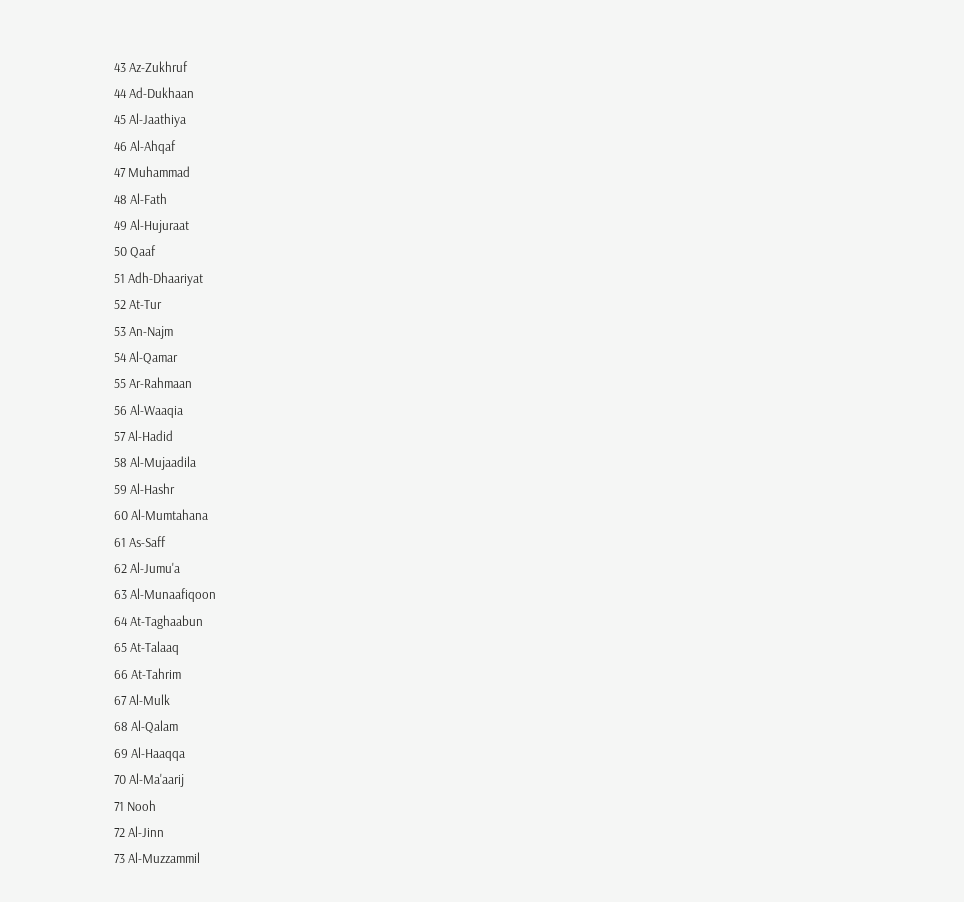43 Az-Zukhruf
44 Ad-Dukhaan
45 Al-Jaathiya
46 Al-Ahqaf
47 Muhammad
48 Al-Fath
49 Al-Hujuraat
50 Qaaf
51 Adh-Dhaariyat
52 At-Tur
53 An-Najm
54 Al-Qamar
55 Ar-Rahmaan
56 Al-Waaqia
57 Al-Hadid
58 Al-Mujaadila
59 Al-Hashr
60 Al-Mumtahana
61 As-Saff
62 Al-Jumu'a
63 Al-Munaafiqoon
64 At-Taghaabun
65 At-Talaaq
66 At-Tahrim
67 Al-Mulk
68 Al-Qalam
69 Al-Haaqqa
70 Al-Ma'aarij
71 Nooh
72 Al-Jinn
73 Al-Muzzammil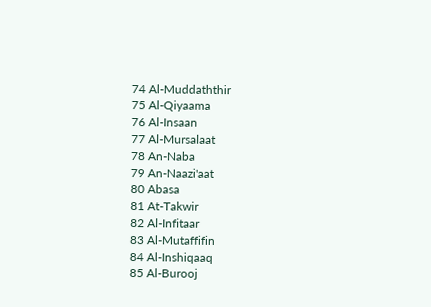74 Al-Muddaththir
75 Al-Qiyaama
76 Al-Insaan
77 Al-Mursalaat
78 An-Naba
79 An-Naazi'aat
80 Abasa
81 At-Takwir
82 Al-Infitaar
83 Al-Mutaffifin
84 Al-Inshiqaaq
85 Al-Burooj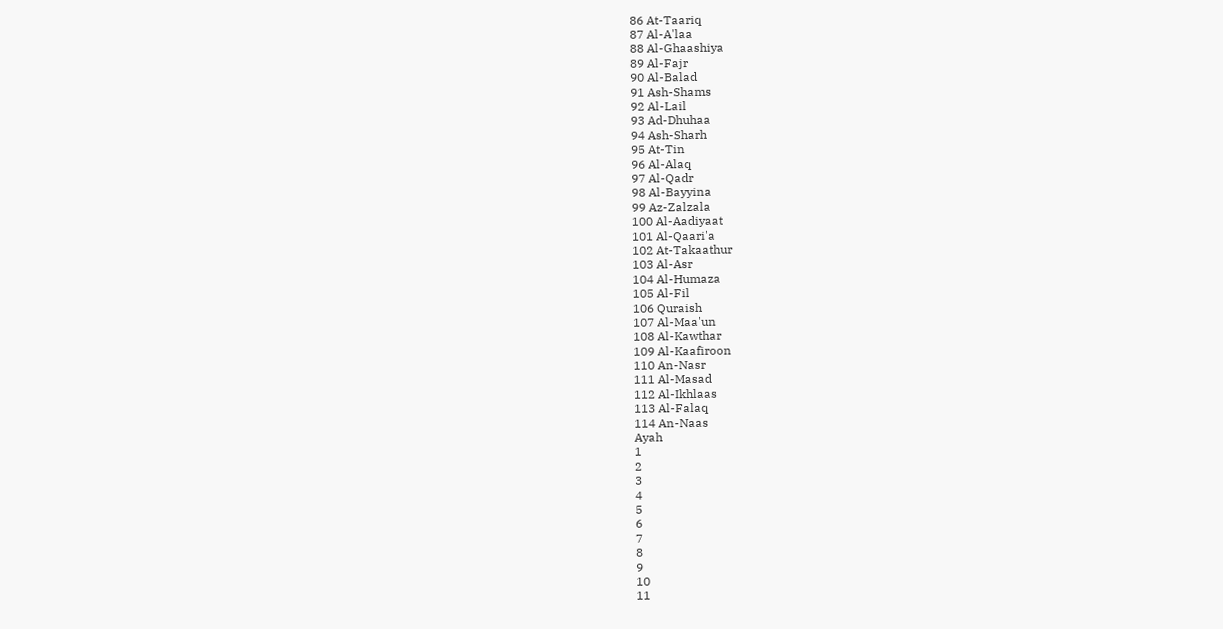86 At-Taariq
87 Al-A'laa
88 Al-Ghaashiya
89 Al-Fajr
90 Al-Balad
91 Ash-Shams
92 Al-Lail
93 Ad-Dhuhaa
94 Ash-Sharh
95 At-Tin
96 Al-Alaq
97 Al-Qadr
98 Al-Bayyina
99 Az-Zalzala
100 Al-Aadiyaat
101 Al-Qaari'a
102 At-Takaathur
103 Al-Asr
104 Al-Humaza
105 Al-Fil
106 Quraish
107 Al-Maa'un
108 Al-Kawthar
109 Al-Kaafiroon
110 An-Nasr
111 Al-Masad
112 Al-Ikhlaas
113 Al-Falaq
114 An-Naas
Ayah
1
2
3
4
5
6
7
8
9
10
11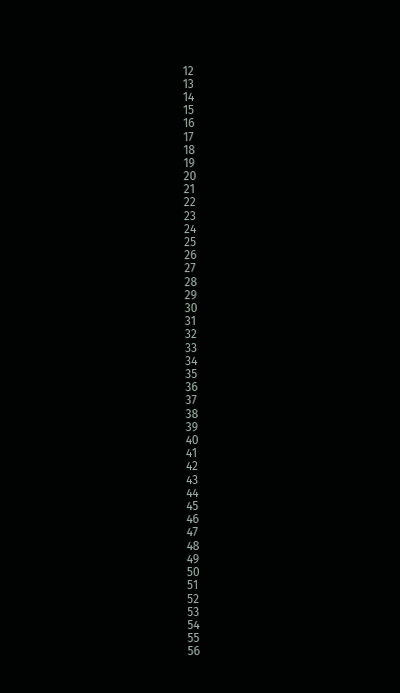12
13
14
15
16
17
18
19
20
21
22
23
24
25
26
27
28
29
30
31
32
33
34
35
36
37
38
39
40
41
42
43
44
45
46
47
48
49
50
51
52
53
54
55
56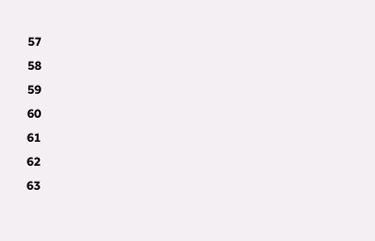57
58
59
60
61
62
63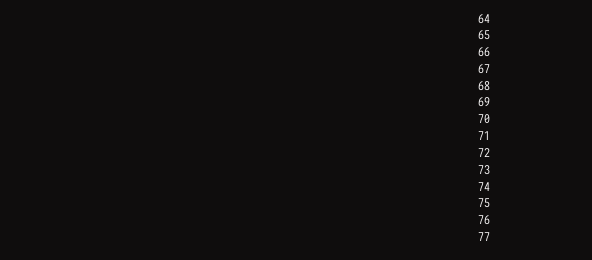64
65
66
67
68
69
70
71
72
73
74
75
76
77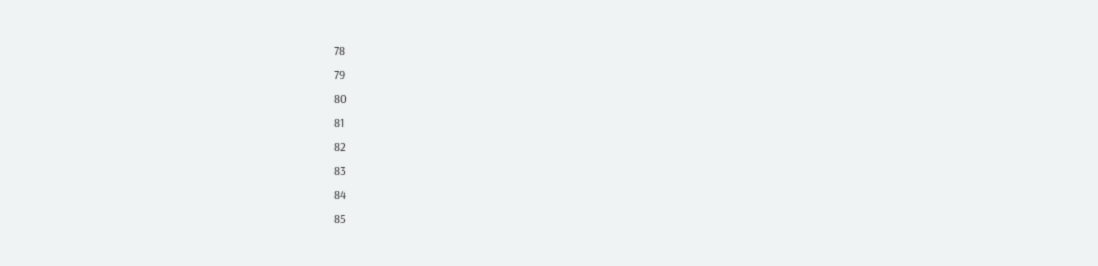78
79
80
81
82
83
84
85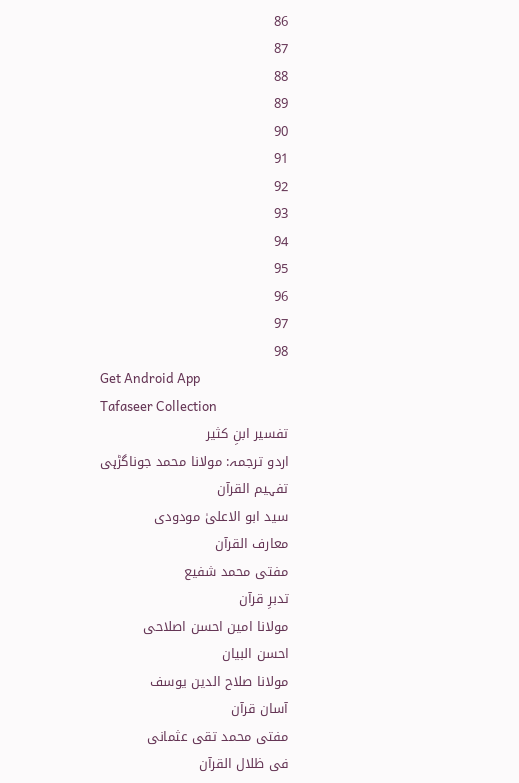86
87
88
89
90
91
92
93
94
95
96
97
98
Get Android App
Tafaseer Collection
تفسیر ابنِ کثیر
اردو ترجمہ: مولانا محمد جوناگڑہی
تفہیم القرآن
سید ابو الاعلیٰ مودودی
معارف القرآن
مفتی محمد شفیع
تدبرِ قرآن
مولانا امین احسن اصلاحی
احسن البیان
مولانا صلاح الدین یوسف
آسان قرآن
مفتی محمد تقی عثمانی
فی ظلال القرآن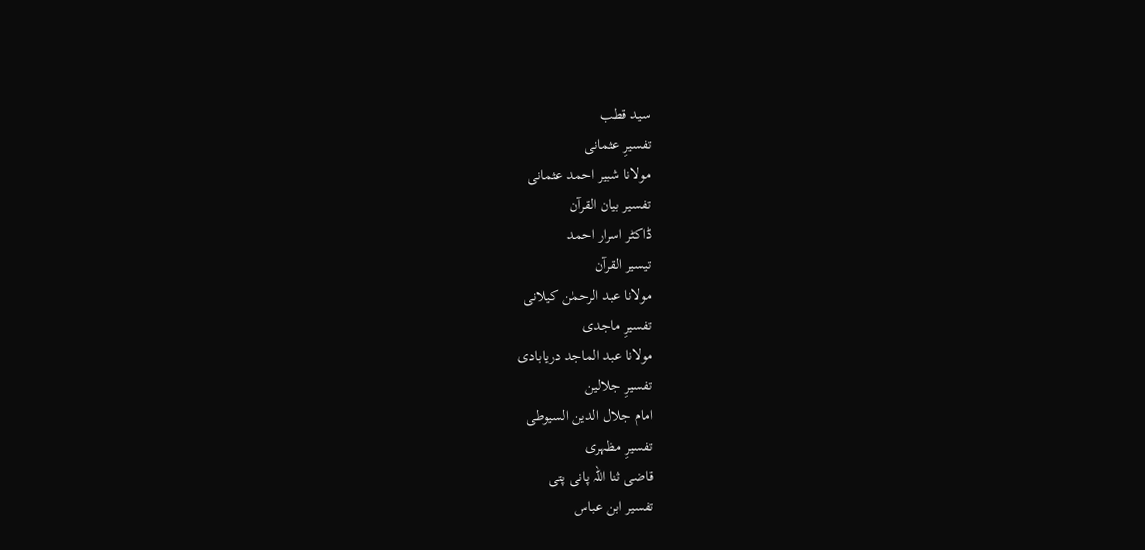سید قطب
تفسیرِ عثمانی
مولانا شبیر احمد عثمانی
تفسیر بیان القرآن
ڈاکٹر اسرار احمد
تیسیر القرآن
مولانا عبد الرحمٰن کیلانی
تفسیرِ ماجدی
مولانا عبد الماجد دریابادی
تفسیرِ جلالین
امام جلال الدین السیوطی
تفسیرِ مظہری
قاضی ثنا اللہ پانی پتی
تفسیر ابن عباس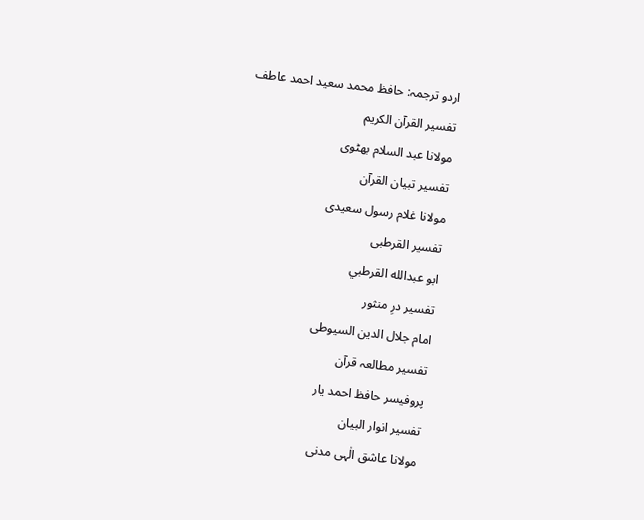اردو ترجمہ: حافظ محمد سعید احمد عاطف
تفسیر القرآن الکریم
مولانا عبد السلام بھٹوی
تفسیر تبیان القرآن
مولانا غلام رسول سعیدی
تفسیر القرطبی
ابو عبدالله القرطبي
تفسیر درِ منثور
امام جلال الدین السیوطی
تفسیر مطالعہ قرآن
پروفیسر حافظ احمد یار
تفسیر انوار البیان
مولانا عاشق الٰہی مدنی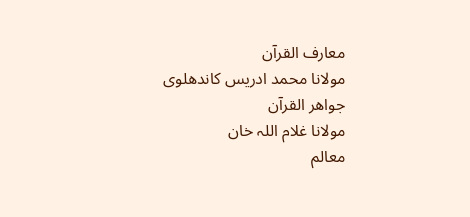معارف القرآن
مولانا محمد ادریس کاندھلوی
جواھر القرآن
مولانا غلام اللہ خان
معالم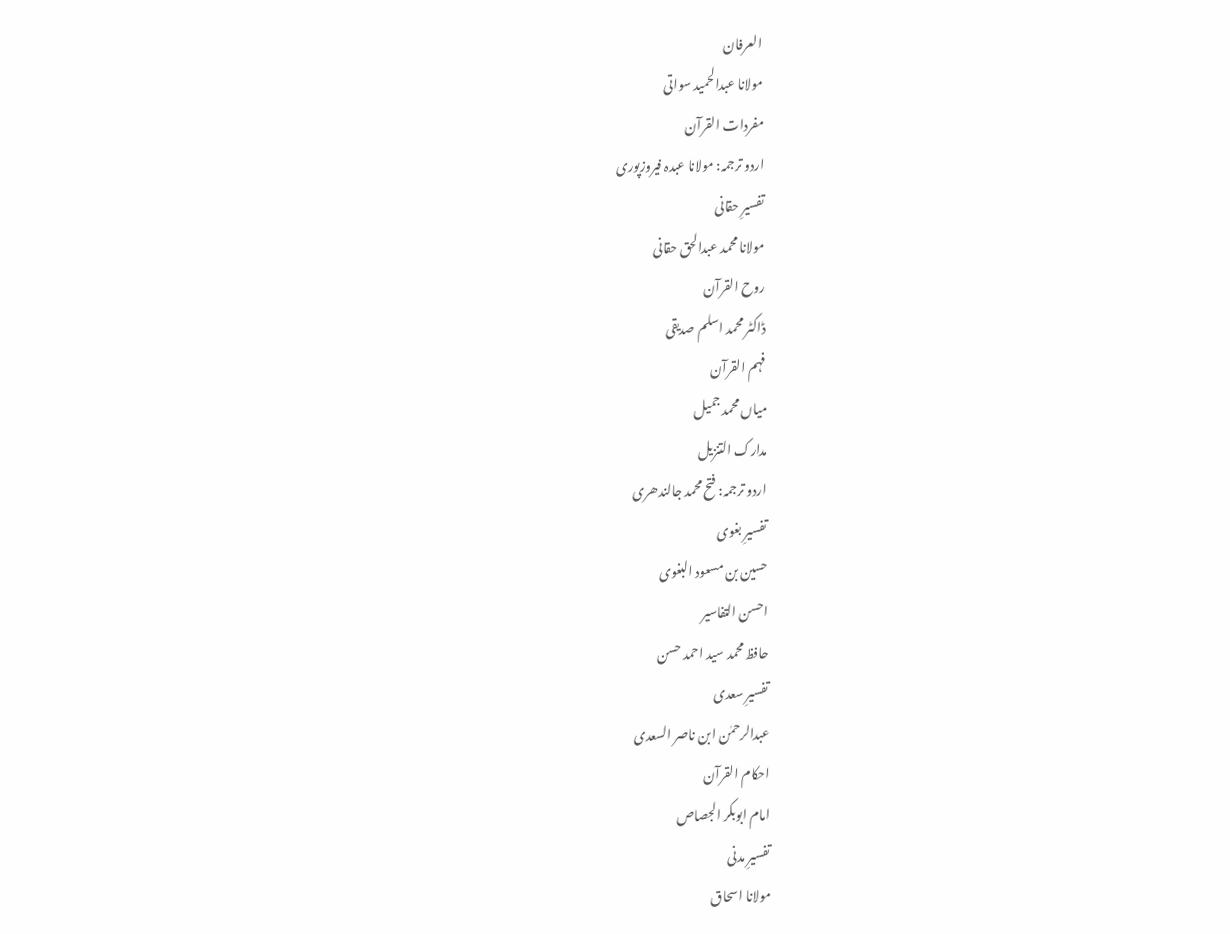العرفان
مولانا عبدالحمید سواتی
مفردات القرآن
اردو ترجمہ: مولانا عبدہ فیروزپوری
تفسیرِ حقانی
مولانا محمد عبدالحق حقانی
روح القرآن
ڈاکٹر محمد اسلم صدیقی
فہم القرآن
میاں محمد جمیل
مدارک التنزیل
اردو ترجمہ: فتح محمد جالندھری
تفسیرِ بغوی
حسین بن مسعود البغوی
احسن التفاسیر
حافظ محمد سید احمد حسن
تفسیرِ سعدی
عبدالرحمٰن ابن ناصر السعدی
احکام القرآن
امام ابوبکر الجصاص
تفسیرِ مدنی
مولانا اسحاق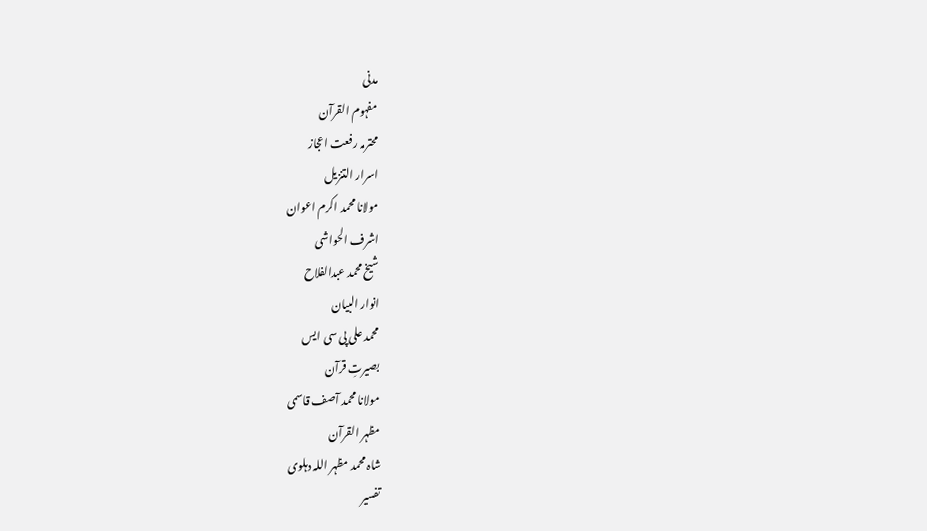مدنی
مفہوم القرآن
محترمہ رفعت اعجاز
اسرار التنزیل
مولانا محمد اکرم اعوان
اشرف الحواشی
شیخ محمد عبدالفلاح
انوار البیان
محمد علی پی سی ایس
بصیرتِ قرآن
مولانا محمد آصف قاسمی
مظہر القرآن
شاہ محمد مظہر اللہ دہلوی
تفسیر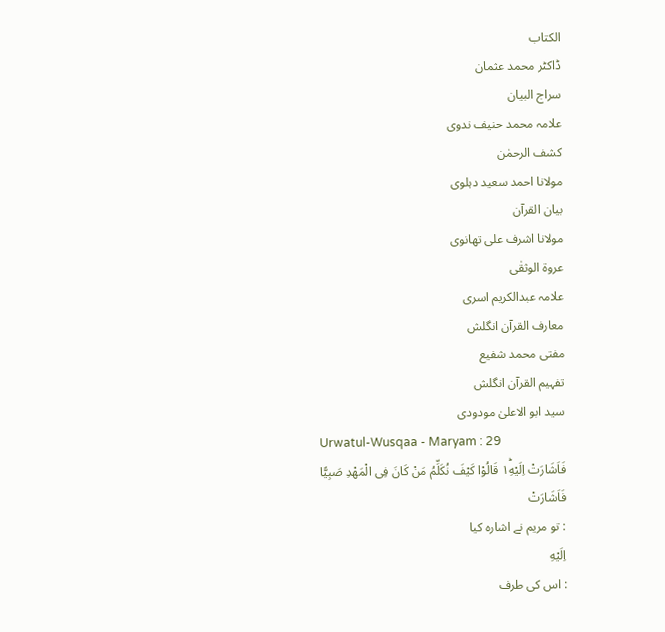الکتاب
ڈاکٹر محمد عثمان
سراج البیان
علامہ محمد حنیف ندوی
کشف الرحمٰن
مولانا احمد سعید دہلوی
بیان القرآن
مولانا اشرف علی تھانوی
عروۃ الوثقٰی
علامہ عبدالکریم اسری
معارف القرآن انگلش
مفتی محمد شفیع
تفہیم القرآن انگلش
سید ابو الاعلیٰ مودودی
Urwatul-Wusqaa - Maryam : 29
فَاَشَارَتْ اِلَیْهِ١ؕ قَالُوْا كَیْفَ نُكَلِّمُ مَنْ كَانَ فِی الْمَهْدِ صَبِیًّا
فَاَشَارَتْ
: تو مریم نے اشارہ کیا
اِلَيْهِ
: اس کی طرف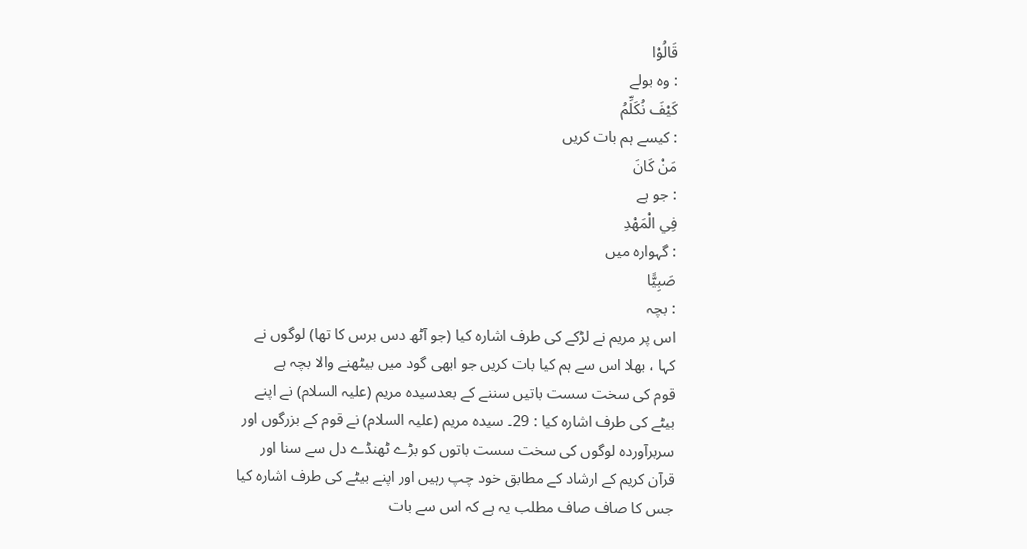قَالُوْا
: وہ بولے
كَيْفَ نُكَلِّمُ
: کیسے ہم بات کریں
مَنْ كَانَ
: جو ہے
فِي الْمَهْدِ
: گہوارہ میں
صَبِيًّا
: بچہ
اس پر مریم نے لڑکے کی طرف اشارہ کیا (جو آٹھ دس برس کا تھا) لوگوں نے کہا ، بھلا اس سے ہم کیا بات کریں جو ابھی گود میں بیٹھنے والا بچہ ہے
قوم کی سخت سست باتیں سننے کے بعدسیدہ مریم (علیہ السلام) نے اپنے بیٹے کی طرف اشارہ کیا : 29۔ سیدہ مریم (علیہ السلام) نے قوم کے بزرگوں اور سربرآوردہ لوگوں کی سخت سست باتوں کو بڑے ٹھنڈے دل سے سنا اور قرآن کریم کے ارشاد کے مطابق خود چپ رہیں اور اپنے بیٹے کی طرف اشارہ کیا جس کا صاف صاف مطلب یہ ہے کہ اس سے بات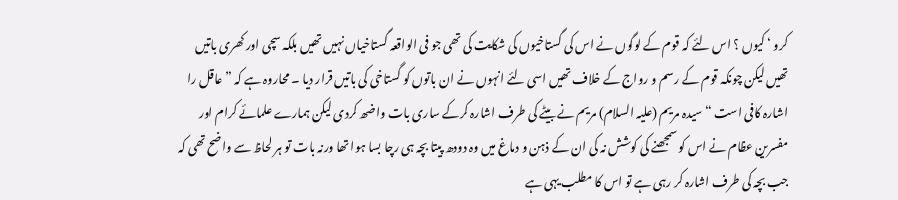کرو ‘ کیوں ؟ اس لئے کہ قوم کے لوگوں نے اس کی گستاخیوں کی شکایت کی تھی جو فی الواقعہ گستاخیاں نہیں تھیں بلکہ سچی اور کھری باتیں تھیں لیکن چونکہ قوم کے رسم و رواج کے خلاف تھیں اسی لئے انہوں نے ان باتوں کو گستاخی کی باتیں قرار دیا ۔ محاروہ ہے کہ ” عاقل را اشارہ کافی است “ سیدہ مریم (علیہ السلام) مریم نے بیٹے کی طرف اشارہ کرکے ساری بات واضھ کردی لیکن ہمارے علمائے کرام اور مفسرین عظام نے اس کو سمجھنے کی کوشش نہ کی ان کے ذہن و دماغ میں وہ دودھ پیتا بچہ ہی رچا بسا ہوا تھا ورنہ بات تو ہر لحاظ سے واضح تھی کہ جب بچہ کی طرف اشارہ کر رہی ہے تو اس کا مطلب یہی ہے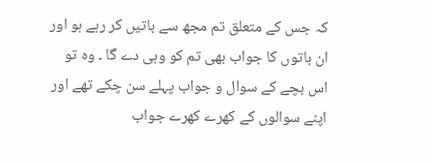کہ جس کے متعلق تم مجھ سے باتیں کر رہے ہو اور ان باتوں کا جواب بھی تم کو وہی دے گا ۔ وہ تو اس بچے کے سوال و جواب پہلے سن چکے تھے اور اپنے سوالوں کے کھرے کھرے جواب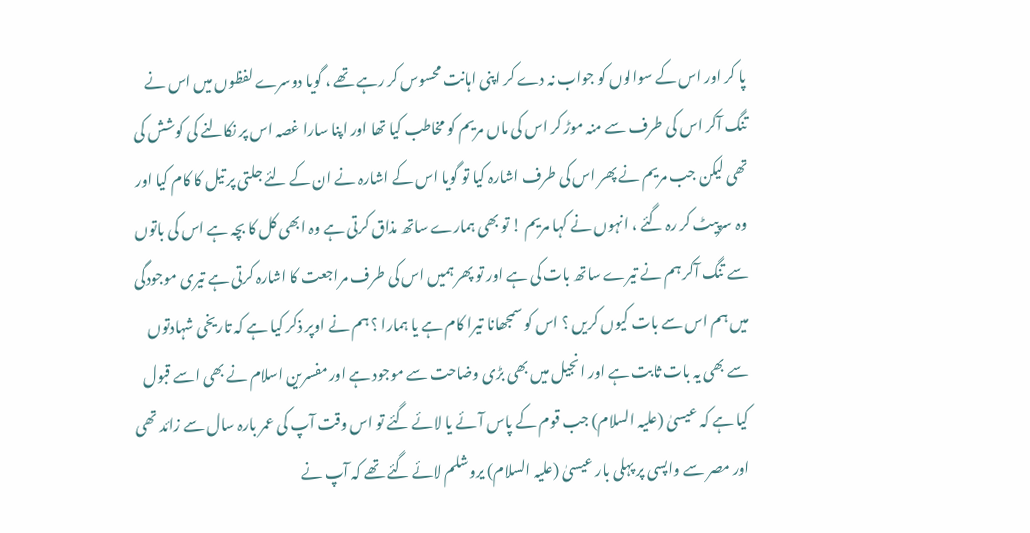پا کر اور اس کے سوالوں کو جواب نہ دے کر اپنی اہانت محسوس کر رہے تھے ، گویا دوسرے لفظوں میں اس نے تنگ آکر اس کی طرف سے منہ موڑ کر اس کی ماں مریم کو مخاطب کیا تھا اور اپنا سارا غصہ اس پر نکالنے کی کوشش کی تھی لیکن جب مریم نے پھر اس کی طرف اشارہ کیا تو گویا اس کے اشارہ نے ان کے لئے جلتی پر تیل کا کام کیا اور وہ سرپیٹ کر رہ گئے ، انہوں نے کہا مریم ! تو بھی ہمارے ساتھ مذاق کرتی ہے وہ ابھی کل کا بچہ ہے اس کی باتوں سے تنگ آکر ہم نے تیرے ساتھ بات کی ہے اور تو پھر ہمیں اس کی طرف مراجعت کا اشارہ کرتی ہے تیری موجودگی میں ہم اس سے بات کیوں کریں ؟ اس کو سمجھانا تیرا کام ہے یا ہمارا ؟ ہم نے اوپر ذکر کیا ہے کہ تاریخی شہادتوں سے بھی یہ بات ثابت ہے اور انجیل میں بھی بڑی وضاحت سے موجود ہے اور مفسرین اسلام نے بھی اسے قبول کیا ہے کہ عیسیٰ (علیہ السلام) جب قوم کے پاس آئے یا لائے گئے تو اس وقت آپ کی عمر بارہ سال سے زائد تھی اور مصر سے واپسی پر پہلی بار عیسیٰ (علیہ السلام) یروشلم لائے گئے تھے کہ آپ نے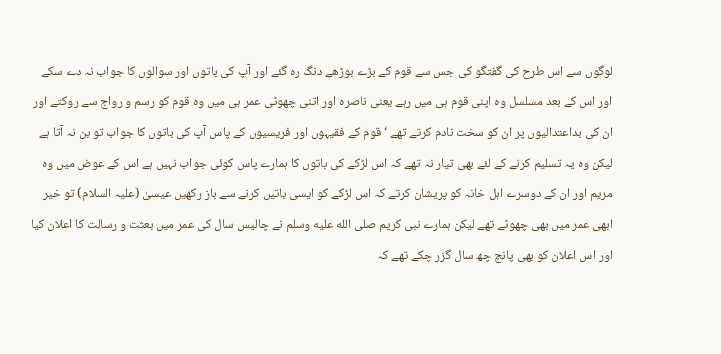لوگوں سے اس طرح کی گفتگو کی جس سے قوم کے بڑے بوڑھے دنگ رہ گئے اور آپ کی باتوں اور سوالوں کا جواب نہ دے سکے اور اس کے بعد مسلسل وہ اپنی قوم ہی میں رہے یعنی ناصرہ اور اتنی چھوٹی عمر ہی میں وہ قوم کو رسم و رواج سے روکتے اور ان کی بداعتدالیوں پر ان کو سخت نادم کرتے تھے ‘ قوم کے فقیہوں اور فریسیوں کے پاس آپ کی باتوں کا جواب تو بن نہ آتا ہے لیکن وہ یہ تسلیم کرنے کے لئے بھی تیار نہ تھے کہ اس لڑکے کی باتوں کا ہمارے پاس کوئی جواب نہیں ہے اس کے عوض میں وہ مریم اور ان کے دوسرے اہل خانہ کو پریشان کرتے کہ اس لڑکے کو ایسی باتیں کرنے سے باز رکھیں عیسیٰ (علیہ السلام) تو خیر ابھی عمر میں بھی چھوٹے تھے لیکن ہمارے نبی کریم صلى الله عليه وسلم نے چالیس سال کی عمر میں بعثت و رسالت کا اعلان کیا اور اس اعلان کو بھی پانچ چھ سال گزر چکے تھے کہ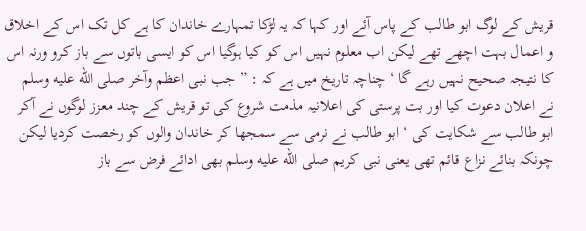قریش کے لوگ ابو طالب کے پاس آئے اور کہا کہ یہ لڑکا تمہارے خاندان کا ہے کل تک اس کے اخلاق و اعمال بہت اچھے تھے لیکن اب معلوم نہیں اس کو کیا ہوگیا اس کو ایسی باتوں سے باز کرو ورنہ اس کا نتیجہ صحیح نہیں رہے گا ‘ چناچہ تاریخ میں ہے کہ : ” جب نبی اعظم وآخر صلى الله عليه وسلم نے اعلان دعوت کیا اور بت پرستی کی اعلانیہ مذمت شروع کی تو قریش کے چند معزز لوگوں نے آکر ابو طالب سے شکایت کی ‘ ابو طالب نے نرمی سے سمجھا کر خاندان والوں کو رخصت کردیا لیکن چونکہ بنائے نزاع قائم تھی یعنی نبی کریم صلى الله عليه وسلم بھی ادائے فرض سے باز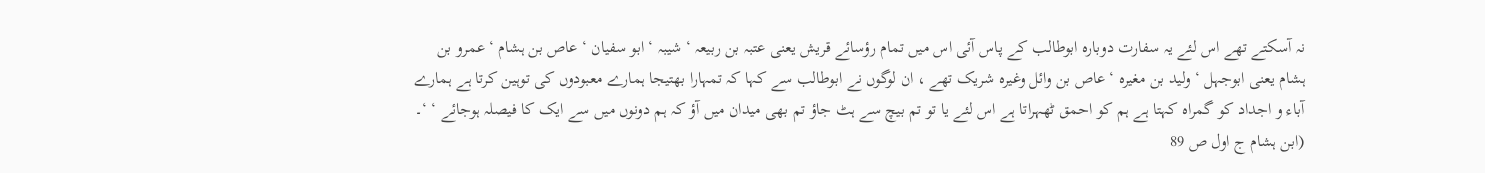نہ آسکتے تھے اس لئے یہ سفارت دوبارہ ابوطالب کے پاس آئی اس میں تمام رؤسائے قریش یعنی عتبہ بن ربیعہ ‘ شیبہ ‘ ابو سفیان ‘ عاص بن ہشام ‘ عمرو بن ہشام یعنی ابوجہل ‘ ولید بن مغیرہ ‘ عاص بن وائل وغیرہ شریک تھے ، ان لوگوں نے ابوطالب سے کہا کہ تمہارا بھتیجا ہمارے معبودوں کی توہین کرتا ہے ہمارے آباء و اجداد کو گمراہ کہتا ہے ہم کو احمق ٹھہراتا ہے اس لئے یا تو تم بیچ سے ہٹ جاؤ تم بھی میدان میں آؤ کہ ہم دونوں میں سے ایک کا فیصلہ ہوجائے ‘ ‘۔ (ابن ہشام ج اول ص 89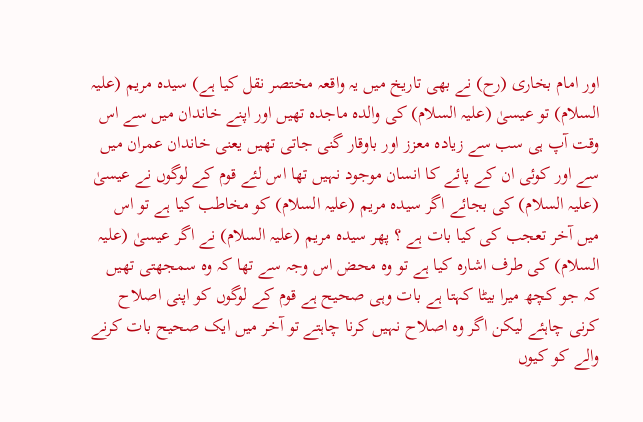اور امام بخاری (رح) نے بھی تاریخ میں یہ واقعہ مختصر نقل کیا ہے) سیدہ مریم (علیہ السلام) تو عیسیٰ (علیہ السلام) کی والدہ ماجدہ تھیں اور اپنے خاندان میں سے اس وقت آپ ہی سب سے زیادہ معزز اور باوقار گنی جاتی تھیں یعنی خاندان عمران میں سے اور کوئی ان کے پائے کا انسان موجود نہیں تھا اس لئے قوم کے لوگوں نے عیسیٰ (علیہ السلام) کی بجائے اگر سیدہ مریم (علیہ السلام) کو مخاطب کیا ہے تو اس میں آخر تعجب کی کیا بات ہے ؟ پھر سیدہ مریم (علیہ السلام) نے اگر عیسیٰ (علیہ السلام) کی طرف اشارہ کیا ہے تو وہ محض اس وجہ سے تھا کہ وہ سمجھتی تھیں کہ جو کچھ میرا بیٹا کہتا ہے بات وہی صحیح ہے قوم کے لوگوں کو اپنی اصلاح کرنی چاہئے لیکن اگر وہ اصلاح نہیں کرنا چاہتے تو آخر میں ایک صحیح بات کرنے والے کو کیوں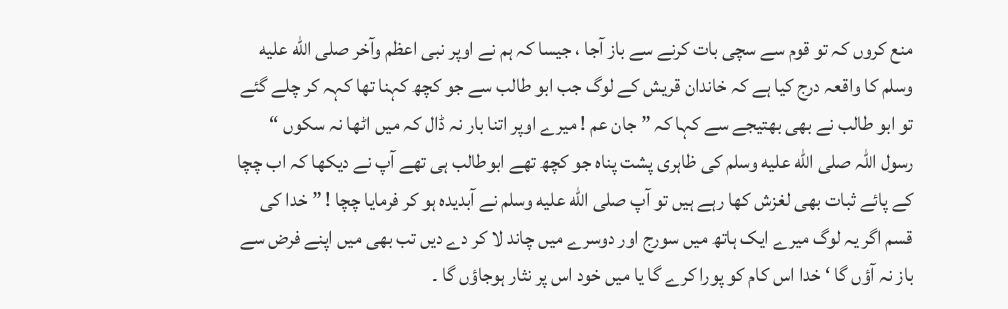منع کروں کہ تو قوم سے سچی بات کرنے سے باز آجا ، جیسا کہ ہم نے اوپر نبی اعظم وآخر صلى الله عليه وسلم کا واقعہ درج کیا ہے کہ خاندان قریش کے لوگ جب ابو طالب سے جو کچھ کہنا تھا کہہ کر چلے گئے تو ابو طالب نے بھی بھتیجے سے کہا کہ ” جان عم ! میرے اوپر اتنا بار نہ ڈال کہ میں اٹھا نہ سکوں “ رسول اللہ صلى الله عليه وسلم کی ظاہری پشت پناہ جو کچھ تھے ابوطالب ہی تھے آپ نے دیکھا کہ اب چچا کے پائے ثبات بھی لغزش کھا رہے ہیں تو آپ صلى الله عليه وسلم نے آبدیدہ ہو کر فرمایا چچا ! ” خدا کی قسم اگر یہ لوگ میرے ایک ہاتھ میں سورج اور دوسرے میں چاند لا کر دے دیں تب بھی میں اپنے فرض سے باز نہ آؤں گا ‘ خدا اس کام کو پورا کرے گا یا میں خود اس پر نثار ہوجاؤں گا ۔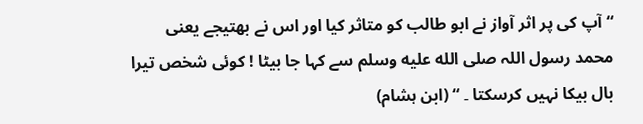“ آپ کی پر اثر آواز نے ابو طالب کو متاثر کیا اور اس نے بھتیجے یعنی محمد رسول اللہ صلى الله عليه وسلم سے کہا جا بیٹا ! کوئی شخص تیرا بال بیکا نہیں کرسکتا ۔ “ (ابن ہشام)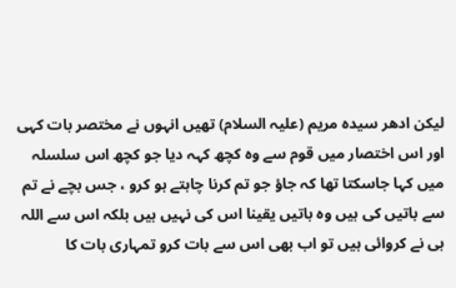لیکن ادھر سیدہ مریم (علیہ السلام) تھیں انہوں نے مختصر بات کہی اور اس اختصار میں قوم سے وہ کچھ کہہ دیا جو کچھ اس سلسلہ میں کہا جاسکتا تھا کہ جاؤ جو تم کرنا چاہتے ہو کرو ، جس بچے نے تم سے باتیں کی ہیں وہ باتیں یقینا اس کی نہیں ہیں بلکہ اس سے اللہ ہی نے کروائی ہیں تو اب بھی اس سے بات کرو تمہاری بات کا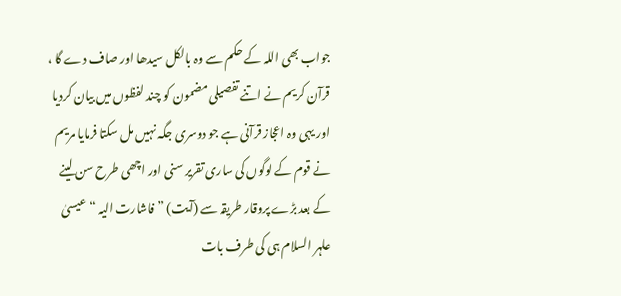جواب بھی اللہ کے حکم سے وہ بالکل سیدھا اور صاف دے گا ، قرآن کریم نے اتنے تفصیلی مضمون کو چند لفظوں میں بیان کردیا اور یہی وہ اعجاز قرآنی ہے جو دوسری جگہ نہیں مل سکتا فرمایا مریم نے قوم کے لوگوں کی ساری تقریر سنی اور اچھی طرح سن لینے کے بعد بڑے پروقار طریقہ سے (آیت) ” فاشارت الیہ “ عیسیٰ علہر السلام ہی کی طرف بات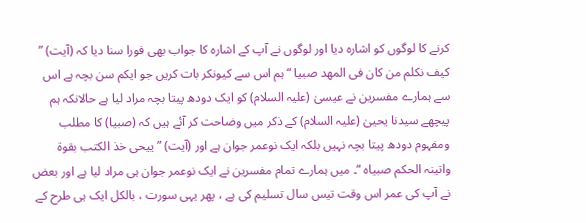کرنے کا لوگوں کو اشارہ دیا اور لوگوں نے آپ کے اشارہ کا جواب بھی فورا سنا دیا کہ (آیت) ” کیف نکلم من کان فی المھد صبیا “ ہم اس سے کیونکر بات کریں جو ایکم سن بچہ ہے اس سے ہمارے مفسرین نے عیسیٰ (علیہ السلام) کو ایک دودھ پیتا بچہ مراد لیا ہے حالانکہ ہم پیچھے سیدنا یحییٰ (علیہ السلام) کے ذکر میں وضاحت کر آئے ہیں کہ (صبیا) کا مطلب ومفہوم دودھ پیتا بچہ نہیں بلکہ ایک نوعمر جوان ہے اور (آیت) ” ییحی خذ الکتب بقوۃ واتینہ الحکم صبیاہ “۔ میں ہمارے تمام مفسرین نے ایک نوعمر جوان ہی مراد لیا ہے اور بعض نے آپ کی عمر اس وقت تیس سال تسلیم کی ہے ، پھر یہی سورت ، بالکل ایک ہی طرح کے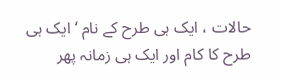حالات ، ایک ہی طرح کے نام ‘ ایک ہی طرح کا کام اور ایک ہی زمانہ پھر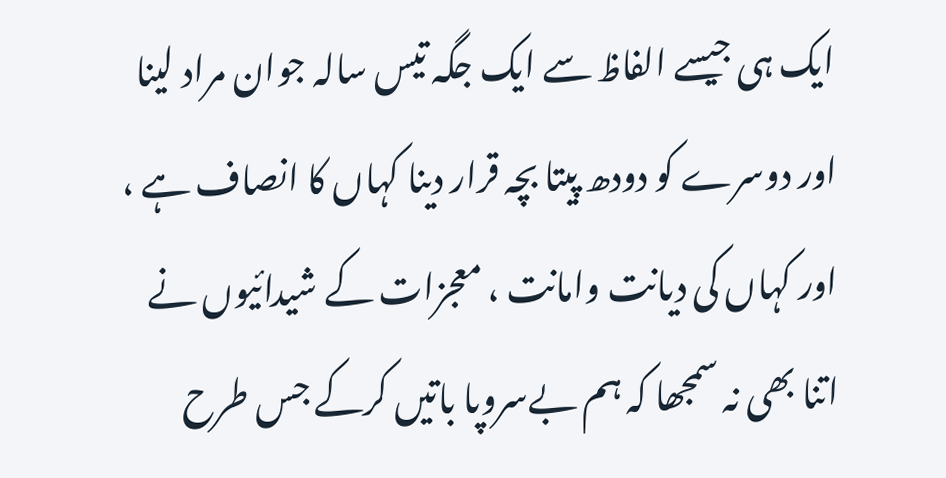ایک ہی جیسے الفاظ سے ایک جگہ تیس سالہ جوان مراد لینا اور دوسرے کو دودھ پیتا بچہ قرار دینا کہاں کا انصاف ہے ، اور کہاں کی دیانت وامانت ، معجزات کے شیدائیوں نے اتنا بھی نہ سمجھا کہ ہم بےسروپا باتیں کرکے جس طرح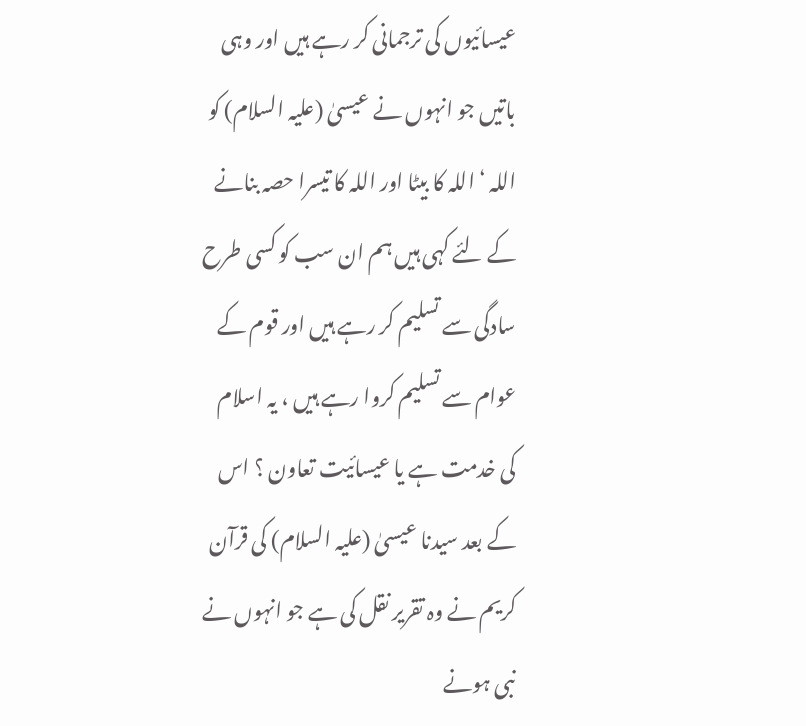عیسائیوں کی ترجمانی کر رہے ہیں اور وہی باتیں جو انہوں نے عیسیٰ (علیہ السلام) کو اللہ ‘ اللہ کا بیٹا اور اللہ کا تیسرا حصہ بنانے کے لئے کہی ہیں ہم ان سب کو کسی طرح سادگی سے تسلیم کر رہے ہیں اور قوم کے عوام سے تسلیم کروا رہے ہیں ، یہ اسلام کی خدمت ہے یا عیسائیت تعاون ؟ اس کے بعد سیدنا عیسیٰ (علیہ السلام) کی قرآن کریم نے وہ تقریر نقل کی ہے جو انہوں نے نبی ہونے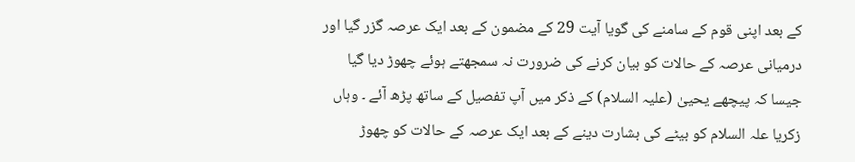کے بعد اپنی قوم کے سامنے کی گویا آیت 29 کے مضمون کے بعد ایک عرصہ گزر گیا اور درمیانی عرصہ کے حالات کو بیان کرنے کی ضرورت نہ سمجھتے ہوئے چھوڑ دیا گیا جیسا کہ پیچھے یحییٰ (علیہ السلام) کے ذکر میں آپ تفصیل کے ساتھ پڑھ آئے ۔ وہاں زکریا علہ السلام کو بیٹے کی بشارت دینے کے بعد ایک عرصہ کے حالات کو چھوڑ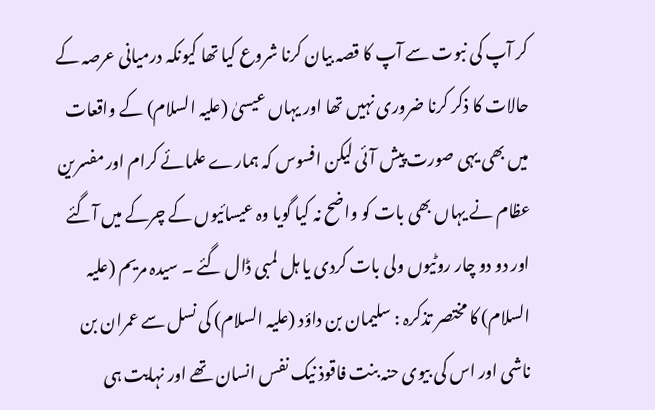کر آپ کی نبوت سے آپ کا قصہ بیان کرنا شروع کیا تھا کیونکہ درمیانی عرصہ کے حالات کا ذکر کرنا ضروری نہیں تھا اور یہاں عیسیٰ (علیہ السلام) کے واقعات میں بھی یہی صورت پیش آئی لیکن افسوس کہ ہمارے علمائے کرام اور مفسرین عظام نے یہاں بھی بات کو واضح نہ کیا گویا وہ عیسائیوں کے چرکے میں آگئے اور دو دو چار روٹیوں ولی بات کردی یا ہل لمبی ڈال گئے ۔ سیدہ مریم (علیہ السلام) کا مختصر تذکرہ : سلیمان بن داؤد (علیہ السلام) کی نسل سے عمران بن ناشی اور اس کی بیوی حنہ بنت فاقوذ نیک نفس انسان تھے اور نہایت ہی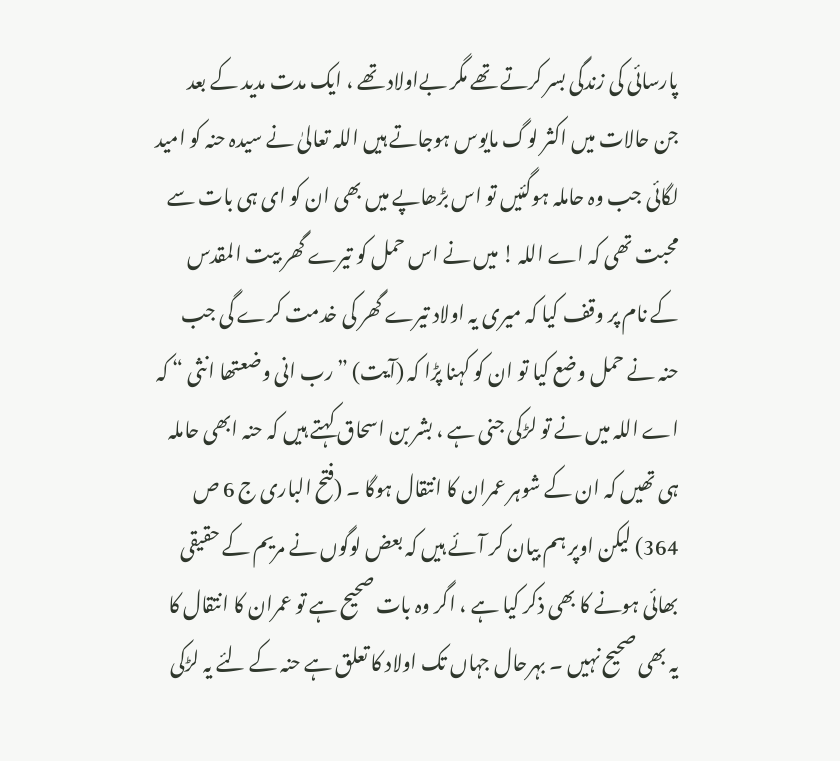پارسائی کی زندگی بسر کرتے تھے مگر بےاولاد تھے ، ایک مدت مدید کے بعد جن حالات میں اکثر لوگ مایوس ہوجاتے ہیں اللہ تعالیٰ نے سیدہ حنہ کو امید لگائی جب وہ حاملہ ہوگئیں تو اس بڑھاپے میں بھی ان کو ای ہی بات سے محبت تھی کہ اے اللہ ! میں نے اس حمل کو تیرے گھر بیت المقدس کے نام پر وقف کیا کہ میری یہ اولاد تیرے گھر کی خدمت کرے گی جب حنہ نے حمل وضع کیا تو ان کو کہنا پڑا کہ (آیت) ” رب انی وضعتھا انثی “ کہ اے اللہ میں نے تو لڑکی جنی ہے ، بشر بن اسحاق کہتے ہیں کہ حنہ ابھی حاملہ ہی تھیں کہ ان کے شوہر عمران کا انتقال ہوگا ۔ (فتح الباری ج 6 ص 364) لیکن اوپر ہم بیان کر آئے ہیں کہ بعض لوگوں نے مریم کے حقیقی بھائی ہونے کا بھی ذکر کیا ہے ، اگر وہ بات صحیح ہے تو عمران کا انتقال کا یہ بھی صحیح نہیں ۔ بہرحال جہاں تک اولاد کا تعلق ہے حنہ کے لئے یہ لڑکی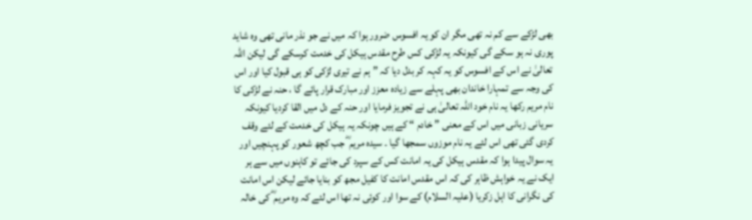بھی لڑکے سے کم نہ تھی مگر ان کو یہ افسوس ضرور ہوا کہ میں نے جو نذر مانی تھی وہ شاید پوری نہ ہو سکے گی کیونکہ یہ لڑکی کس طرح مقدس ہیکل کی خدمت کرسکے گی لیکن اللہ تعالیٰ نے اس کے افسوس کو یہ کہہ کر بدل دیا کہ ” ہم نے تیری لڑکی کو ہی قبول کیا اور اس کی وجہ سے تمہارا خاندان بھی پہلے سے زیادہ معزز اور مبارک قرار پائے گا ، حنہ نے لڑکی کا نام مریم رکھا یہ نام خود اللہ تعالیٰ ہی نے تجویز فرمایا اور حنہ کے دل میں القا کردیا کیونکہ سریانی زبانی میں اس کے معنی ” خادم “ کے ہیں چونکہ یہ ہیکل کی خدمت کے لئے وقف کردی گئی تھی اس لئے یہ نام موزوں سمجھا گیا ۔ سیدہ مریم ؓ جب کچھ شعور کو پہنچیں اور یہ سوال پیدا ہوا کہ مقدس ہیکل کی یہ امانت کس کے سپرد کی جائے تو کاہنوں میں سے ہر ایک نے یہ خواہش ظاہر کی کہ اس مقدس امانت کا کفیل مجھ کو بنایا جائے لیکن اس امانت کی نگرانی کا اہل زکریا (علیہ السلام) کے سوا اور کوئی نہ تھا اس لئے کہ وہ مریم ؓ کی خالہ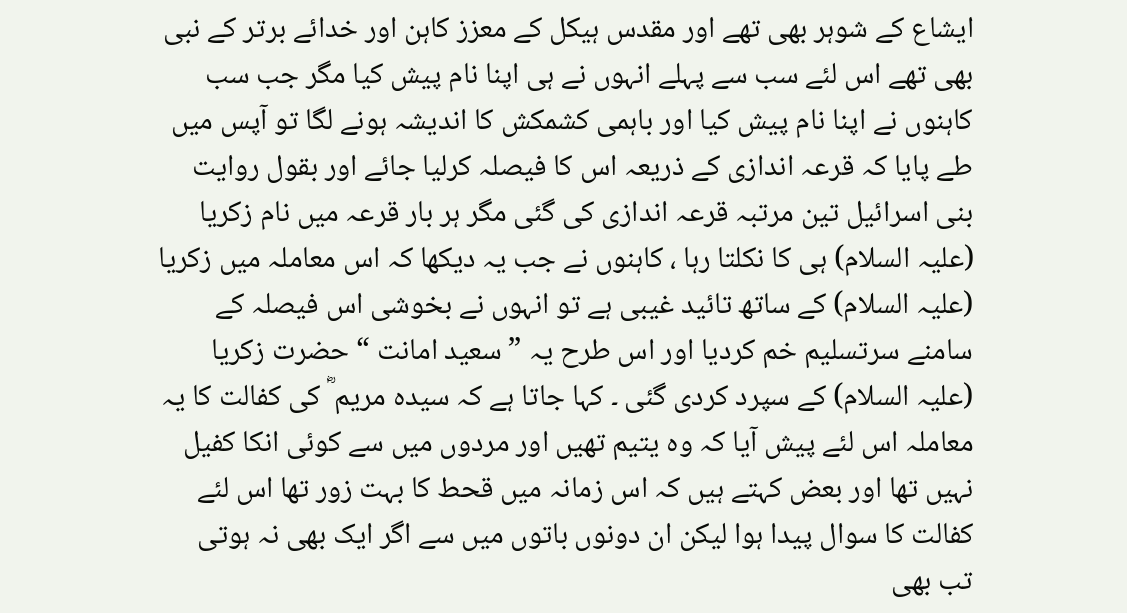ایشاع کے شوہر بھی تھے اور مقدس ہیکل کے معزز کاہن اور خدائے برتر کے نبی بھی تھے اس لئے سب سے پہلے انہوں نے ہی اپنا نام پیش کیا مگر جب سب کاہنوں نے اپنا نام پیش کیا اور باہمی کشمکش کا اندیشہ ہونے لگا تو آپس میں طے پایا کہ قرعہ اندازی کے ذریعہ اس کا فیصلہ کرلیا جائے اور بقول روایت بنی اسرائیل تین مرتبہ قرعہ اندازی کی گئی مگر ہر بار قرعہ میں نام زکریا (علیہ السلام) ہی کا نکلتا رہا ، کاہنوں نے جب یہ دیکھا کہ اس معاملہ میں زکریا (علیہ السلام) کے ساتھ تائید غیبی ہے تو انہوں نے بخوشی اس فیصلہ کے سامنے سرتسلیم خم کردیا اور اس طرح یہ ” سعید امانت “ حضرت زکریا (علیہ السلام) کے سپرد کردی گئی ۔ کہا جاتا ہے کہ سیدہ مریم ؓ کی کفالت کا یہ معاملہ اس لئے پیش آیا کہ وہ یتیم تھیں اور مردوں میں سے کوئی انکا کفیل نہیں تھا اور بعض کہتے ہیں کہ اس زمانہ میں قحط کا بہت زور تھا اس لئے کفالت کا سوال پیدا ہوا لیکن ان دونوں باتوں میں سے اگر ایک بھی نہ ہوتی تب بھی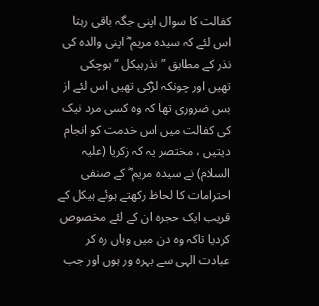کفالت کا سوال اپنی جگہ باقی رہتا اس لئے کہ سیدہ مریم ؓ اپنی والدہ کی نذر کے مطابق ” نذرہیکل “ ہوچکی تھیں اور چونکہ لڑکی تھیں اس لئے از بس ضروری تھا کہ وہ کسی مرد نیک کی کفالت میں اس خدمت کو انجام دیتیں ، مختصر یہ کہ زکریا (علیہ السلام) نے سیدہ مریم ؓ کے صنفی احترامات کا لحاظ رکھتے ہوئے ہیکل کے قریب ایک حجرہ ان کے لئے مخصوص کردیا تاکہ وہ دن میں وہاں رہ کر عبادت الہی سے بہرہ ور ہوں اور جب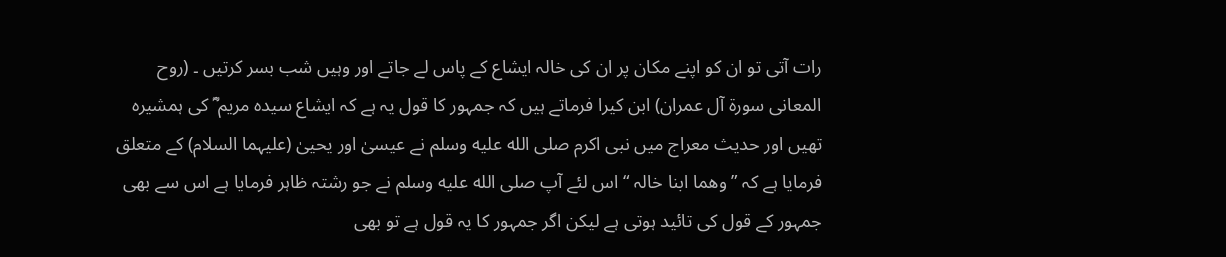رات آتی تو ان کو اپنے مکان پر ان کی خالہ ایشاع کے پاس لے جاتے اور وہیں شب بسر کرتیں ۔ (روح المعانی سورة آل عمران) ابن کیرا فرماتے ہیں کہ جمہور کا قول یہ ہے کہ ایشاع سیدہ مریم ؓ کی ہمشیرہ تھیں اور حدیث معراج میں نبی اکرم صلى الله عليه وسلم نے عیسیٰ اور یحییٰ (علیہما السلام) کے متعلق فرمایا ہے کہ ” وھما ابنا خالہ “ اس لئے آپ صلى الله عليه وسلم نے جو رشتہ ظاہر فرمایا ہے اس سے بھی جمہور کے قول کی تائید ہوتی ہے لیکن اگر جمہور کا یہ قول ہے تو بھی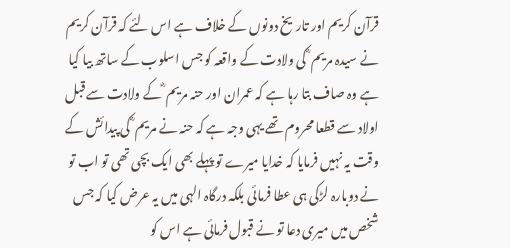قرآن کریم اور تاریخ دونوں کے خلاف ہے اس لئے کہ قرآن کریم نے سیدہ مریم ؓ کی ولادت کے واقعہ کو جس اسلوب کے ساتھ بیا کیا ہے وہ صاف بتا رہا ہے کہ عمران اور حنہ مریم ؓ کے ولادت سے قبل اولاد سے قطعا محروم تھے یہی وجہ ہے کہ حنہ نے مریم ؓ کی پیدائش کے وقت یہ نہیں فرمایا کہ خدایا میرے تو پہلے بھی ایک بچی تھی تو اب تو نے دوبارہ لڑکی ہی عطا فرمائی بلکہ درگاہ الہی میں یہ عرض کیا کہ جس شخص میں میری دعا تو نے قبول فرمائی ہے اس کو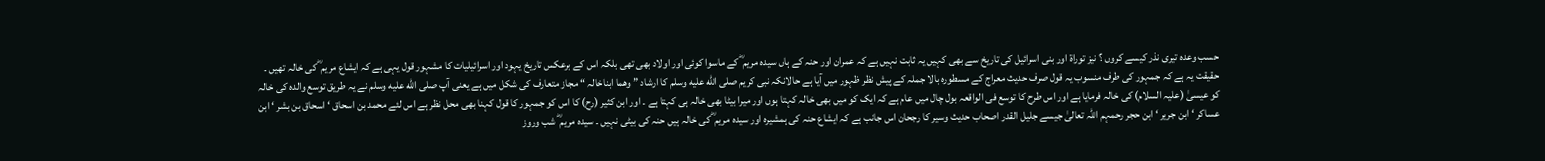حسب وعدہ تیری نذر کیسے کروں ؟ نیز توراۃ اور بنی اسرائیل کی تاریخ سے بھی کہیں یہ ثابت نہیں ہے کہ عمران اور حنہ کے ہاں سیدہ مریم ؓ کے ماسوا کوئی اور اولاد بھی تھی بلکہ اس کے برعکس تاریخ یہود اور اسرائیلیات کا مشہور قول یہی ہے کہ ایشاع مریم ؓ کی خالہ تھیں ۔ حقیقت یہ ہے کہ جمہور کی طرف منسوب یہ قول صرف حدیث معراج کے مسطورہ بالا جملہ کے پیش نظر ظہور میں آیا ہے حالانکہ نبی کریم صلى الله عليه وسلم کا ارشاد ” وھما ابناخالہ “ مجاز متعارف کی شکل میں ہے یعنی آپ صلى الله عليه وسلم نے یہ طریق توسع والدہ کی خالہ کو عیسیٰ (علیہ السلام) کی خالہ فرمایا ہے اور اس طرح کا توسع فی الواقعہ بول چال میں عام ہے کہ ایک کو میں بھی خالہ کہتا ہوں اور میرا بیٹا بھی خالہ ہی کہتا ہے ۔ اور ابن کثیر (رح) کا اس کو جمہور کا قول کہنا بھی محل نظر ہے اس لئے محمد بن اسحاق ‘ اسحاق بن بشر ‘ ابن عساکر ‘ ابن جریر ‘ ابن حجر رحمہم اللہ تعالیٰ جیسے جلیل القدر اصحاب حدیث وسیر کا رجحان اس جانب ہے کہ ایشاع حنہ کی ہمشیرہ اور سیدہ مریم ؓ کی خالہ ہیں حنہ کی بیٹی نہیں ۔ سیدہ مریم ؓ شب وروز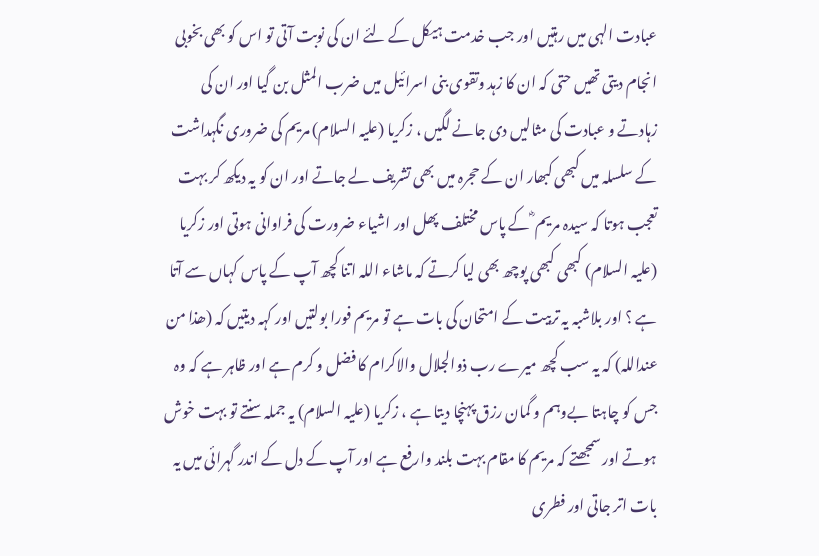عبادت الہی میں رہتیں اور جب خدمت ہیکل کے لئے ان کی نوبت آتی تو اس کو بھی بخوبی انجام دیتی تھیں حتی کہ ان کا زہد وتقوی بنی اسرائیل میں ضرب المثل بن گیا اور ان کی زہادتے و عبادت کی مثالیں دی جانے لگیں ، زکریا (علیہ السلام) مریم کی ضروری نگہداشت کے سلسلہ میں کبھی کبھار ان کے حجرہ میں بھی تشریف لے جاتے اور ان کو یہ دیکھ کر بہت تعجب ہوتا کہ سیدہ مریم ؓ کے پاس مختلف پھل اور اشیاء ضرورت کی فراوانی ہوتی اور زکریا (علیہ السلام) کبھی کبھی پوچھ بھی لیا کرتے کہ ماشاء اللہ اتنا کچھ آپ کے پاس کہاں سے آتا ہے ؟ اور بلاشبہ یہ تربیت کے امتحان کی بات ہے تو مریم فورا بولتیں اور کہہ دیتیں کہ (ھذا من عنداللہ) کہ یہ سب کچھ میرے رب ذوالجلال والاکرام کا فضل و کرم ہے اور ظاہر ہے کہ وہ جس کو چاہتا بےوہم و گمان رزق پہنچا دیتا ہے ، زکریا (علیہ السلام) یہ جملہ سنتے تو بہت خوش ہوتے اور سمجھتے کہ مریم کا مقام بہت بلند وارفع ہے اور آپ کے دل کے اندر گہرائی میں یہ بات اتر جاتی اور فطری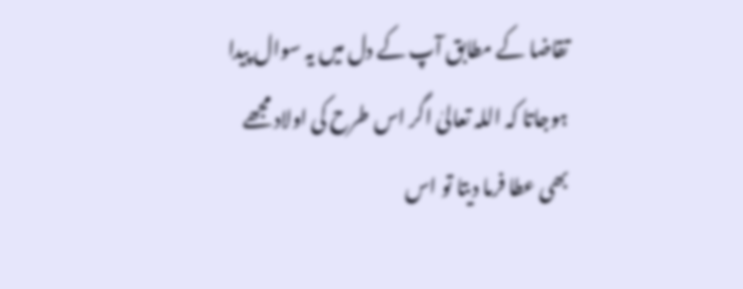تقاضا کے مطابق آپ کے دل میں یہ سوال پیدا ہوجاتا کہ اللہ تعالیٰ اگر اس طرح کی اولاد مجھے بھی عطا فرما دیتا تو اس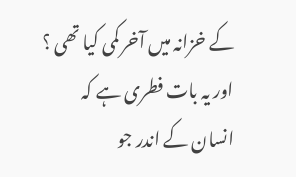کے خزانہ میں آخر کمی کیا تھی ؟ اور یہ بات فطری ہے کہ انسان کے اندر جو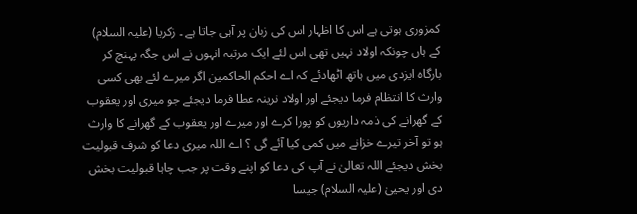کمزوری ہوتی ہے اس کا اظہار اس کی زبان پر آہی جاتا ہے ۔ زکریا (علیہ السلام) کے ہاں چونکہ اولاد نہیں تھی اس لئے ایک مرتبہ انہوں نے اس جگہ پہنچ کر بارگاہ ایزدی میں ہاتھ اٹھادئے کہ اے احکم الحاکمین اگر میرے لئے بھی کسی وارث کا انتظام فرما دیجئے اور اولاد نرینہ عطا فرما دیجئے جو میری اور یعقوب کے گھرانے کی ذمہ داریوں کو پورا کرے اور میرے اور یعقوب کے گھرانے کا وارث ہو تو آخر تیرے خزانے میں کمی کیا آئے گی ؟ اے اللہ میری دعا کو شرف قبولیت بخش دیجئے اللہ تعالیٰ نے آپ کی دعا کو اپنے وقت پر جب چاہا قبولیت بخش دی اور یحییٰ (علیہ السلام) جیسا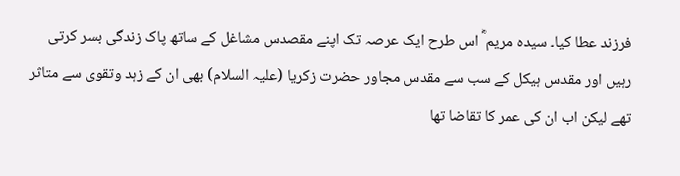فرزند عطا کیا۔ سیدہ مریم ؓ اس طرح ایک عرصہ تک اپنے مقصدس مشاغل کے ساتھ پاک زندگی بسر کرتی رہیں اور مقدس ہیکل کے سب سے مقدس مجاور حضرت زکریا (علیہ السلام) بھی ان کے زہد وتقوی سے متاثر تھے لیکن اب ان کی عمر کا تقاضا تھا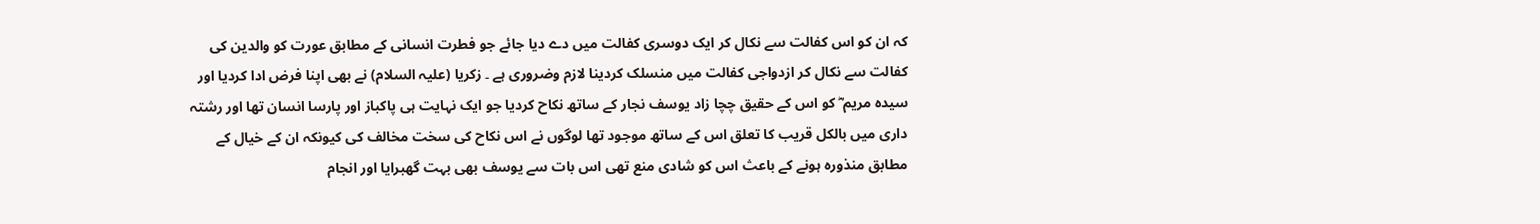کہ ان کو اس کفالت سے نکال کر ایک دوسری کفالت میں دے دیا جائے جو فطرت انسانی کے مطابق عورت کو والدین کی کفالت سے نکال کر ازدواجی کفالت میں منسلک کردینا لازم وضروری ہے ۔ زکریا (علیہ السلام) نے بھی اپنا فرض ادا کردیا اور سیدہ مریم ؓ کو اس کے حقیق چچا زاد یوسف نجار کے ساتھ نکاح کردیا جو ایک نہایت ہی پاکباز اور پارسا انسان تھا اور رشتہ داری میں بالکل قریب کا تعلق اس کے ساتھ موجود تھا لوگوں نے اس نکاح کی سخت مخالف کی کیونکہ ان کے خیال کے مطابق منذورہ ہونے کے باعث اس کو شادی منع تھی اس بات سے یوسف بھی بہت گھبرایا اور انجام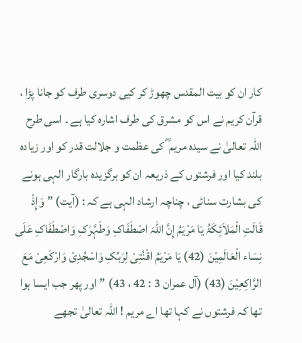کار ان کو بیت المقدس چھوڑ کر کیی دوسری طرف کو جانا پڑا ، قرآن کریم نے اس کو مشرق کی طرف اشارہ کیا ہے ۔ اسی طرح اللہ تعالیٰ نے سیدہ مریم ؓ کی عظمت و جلالت قدر کو اور زیادہ بلند کیا اور فرشتوں کے ذریعہ ان کو برگزیدہ بارگار الہی ہونے کی بشارت سنائی ، چناچہ ارشاد الہی ہے کہ : (آیت) ” وَإِذْ قَالَتِ الْمَلاَئِکَۃُ یَا مَرْیَمُ إِنَّ اللّہَ اصْطَفَاکِ وَطَہَّرَکِ وَاصْطَفَاکِ عَلَی نِسَاء الْعَالَمِیْنَ (42) یَا مَرْیَمُ اقْنُتِیْ لِرَبِّکِ وَاسْجُدِیْ وَارْکَعِیْ مَعَ الرَّاکِعِیْنَ (43) (آل عمران 3 : 42 ، 43) ” اور پھر جب ایسا ہوا تھا کہ فرشتوں نے کہا تھا اے مریم ! اللہ تعالیٰ تجھے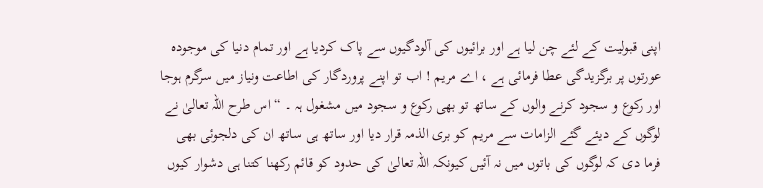اپنی قبولیت کے لئے چن لیا ہے اور برائیوں کی آلودگیوں سے پاک کردیا ہے اور تمام دنیا کی موجودہ عورتوں پر برگزیدگی عطا فرمائی ہے ، اے مریم ! اب تو اپنے پروردگار کی اطاعت ونیاز میں سرگرم ہوجا اور رکوع و سجود کرنے والوں کے ساتھ تو بھی رکوع و سجود میں مشغول ہہ ۔ “ اس طرح اللہ تعالیٰ نے لوگوں کے دیئے گئے الزامات سے مریم کو بری الذمہ قرار دیا اور ساتھ ہی ساتھ ان کی دلجوئی بھی فرما دی کہ لوگوں کی باتوں میں نہ آئیں کیونکہ اللہ تعالیٰ کی حدود کو قائم رکھنا کتنا ہی دشوار کیوں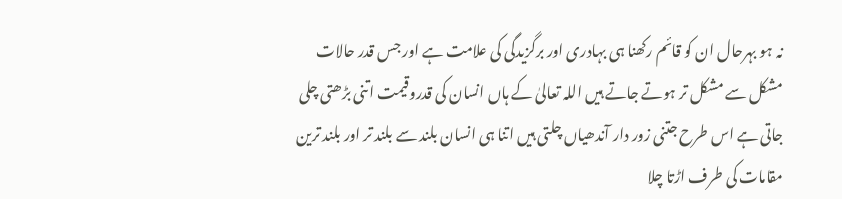نہ ہو بہرحال ان کو قائم رکھنا ہی بہادری اور برگزیدگی کی علامت ہے اور جس قدر حالات مشکل سے مشکل تر ہوتے جاتے ہیں اللہ تعالیٰ کے ہاں انسان کی قدروقیمت اتنی بڑھتی چلی جاتی ہے اس طرح جتنی زور دار آندھیاں چلتی ہیں اتنا ہی انسان بلند سے بلند تر اور بلند ترین مقامات کی طرف اڑتا چلا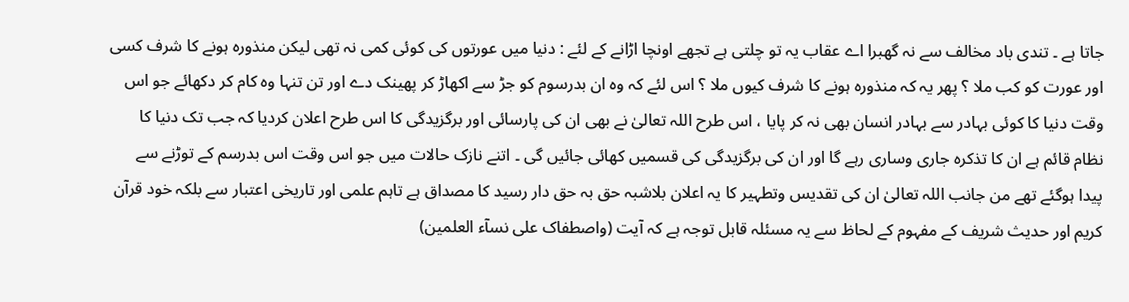جاتا ہے ۔ تندی باد مخالف سے نہ گھبرا اے عقاب یہ تو چلتی ہے تجھے اونچا اڑانے کے لئے : دنیا میں عورتوں کی کوئی کمی نہ تھی لیکن منذورہ ہونے کا شرف کسی اور عورت کو کب ملا ؟ پھر یہ کہ منذورہ ہونے کا شرف کیوں ملا ؟ اس لئے کہ وہ ان بدرسوم کو جڑ سے اکھاڑ کر پھینک دے اور تن تنہا وہ کام کر دکھائے جو اس وقت دنیا کا کوئی بہادر سے بہادر انسان بھی نہ کر پایا ، اس طرح اللہ تعالیٰ نے بھی ان کی پارسائی اور برگزیدگی کا اس طرح اعلان کردیا کہ جب تک دنیا کا نظام قائم ہے ان کا تذکرہ جاری وساری رہے گا اور ان کی برگزیدگی کی قسمیں کھائی جائیں گی ۔ اتنے نازک حالات میں جو اس وقت اس بدرسم کے توڑنے سے پیدا ہوگئے تھے من جانب اللہ تعالیٰ ان کی تقدیس وتطہیر کا یہ اعلان بلاشبہ حق بہ حق دار رسید کا مصداق ہے تاہم علمی اور تاریخی اعتبار سے بلکہ خود قرآن کریم اور حدیث شریف کے مفہوم کے لحاظ سے یہ مسئلہ قابل توجہ ہے کہ آیت (واصطفاک علی نسآء العلمین)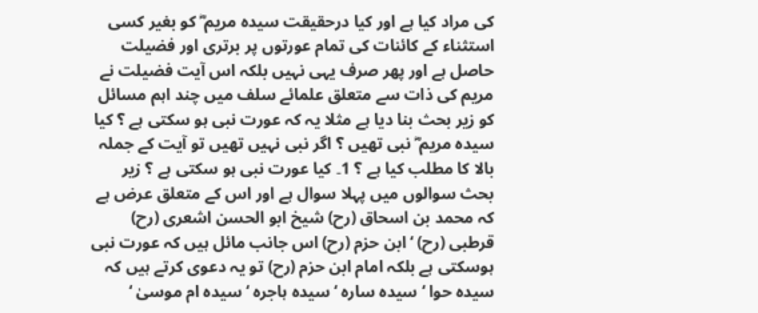کی مراد کیا ہے اور کیا درحقیقت سیدہ مریم ؓ کو بغیر کسی استثناء کے کائنات کی تمام عورتوں پر برتری اور فضیلت حاصل ہے اور پھر صرف یہی نہیں بلکہ اس آیت فضیلت نے مریم کی ذات سے متعلق علمائے سلف میں چند اہم مسائل کو زیر بحث بنا دیا ہے مثلا یہ کہ عورت نبی ہو سکتی ہے ؟ کیا سیدہ مریم ؓ نبی تھیں ؟ اگر نبی نہیں تھیں تو آیت کے جملہ بالا کا مطلب کیا ہے ؟ 1۔ کیا عورت نبی ہو سکتی ہے ؟ زیر بحث سوالوں میں پہلا سوال ہے اور اس کے متعلق عرض ہے کہ محمد بن اسحاق (رح) شیخ ابو الحسن اشعری (رح) قرطبی (رح) ‘ ابن حزم (رح) اس جانب مائل ہیں کہ عورت نبی ہوسکتی ہے بلکہ امام ابن حزم (رح) تو یہ دعوی کرتے ہیں کہ سیدہ حوا ‘ سیدہ سارہ ‘ سیدہ ہاجرہ ‘ سیدہ ام موسیٰ ‘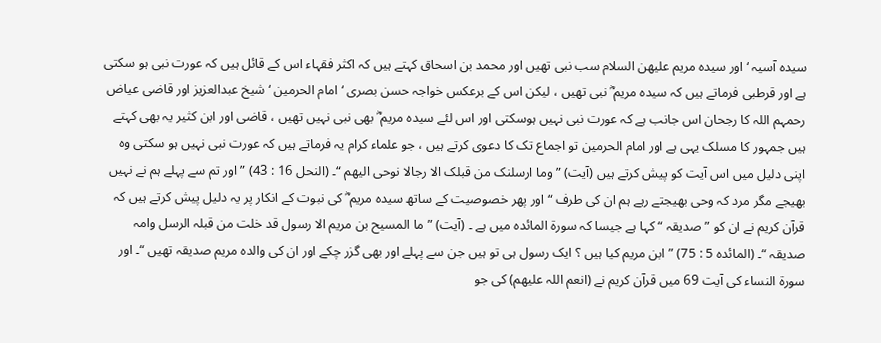سیدہ آسیہ ‘ اور سیدہ مریم علیھن السلام سب نبی تھیں اور محمد بن اسحاق کہتے ہیں کہ اکثر فقہاء اس کے قائل ہیں کہ عورت نبی ہو سکتی ہے اور قرطبی فرماتے ہیں کہ سیدہ مریم ؓ نبی تھیں ، لیکن اس کے برعکس خواجہ حسن بصری ‘ امام الحرمین ‘ شیخ عبدالعزیز اور قاضی عیاض رحمہم اللہ کا رجحان اس جانب ہے کہ عورت نبی نہیں ہوسکتی اور اس لئے سیدہ مریم ؓ بھی نبی نہیں تھیں ، قاضی اور ابن کثیر یہ بھی کہتے ہیں جمہور کا مسلک یہی ہے اور امام الحرمین تو اجماع تک کا دعوی کرتے ہیں ، جو علماء کرام یہ فرماتے ہیں کہ عورت نبی نہیں ہو سکتی وہ اپنی دلیل میں اس آیت کو پیش کرتے ہیں (آیت) ” وما ارسلنک من قبلک الا رجالا نوحی الیھم “۔ (النحل 16 : 43) ” اور تم سے پہلے ہم نے نہیں بھیجے مگر مرد کہ وحی بھیجتے رہے ہم ان کی طرف “ اور پھر خصوصیت کے ساتھ سیدہ مریم ؓ کی نبوت کے انکار پر یہ دلیل پیش کرتے ہیں کہ قرآن کریم نے ان کو ” صدیقہ “ کہا ہے جیسا کہ سورة المائدہ میں ہے ۔ (آیت) ” ما المسیح بن مریم الا رسول قد خلت من قبلہ الرسل وامہ صدیقہ “۔ (المائدہ 5 : 75) ” ابن مریم کیا ہیں ؟ ایک رسول ہی تو ہیں جن سے پہلے اور بھی گزر چکے اور ان کی والدہ مریم صدیقہ تھیں “۔ اور سورة النساء کی آیت 69 میں قرآن کریم نے (انعم اللہ علیھم) کی جو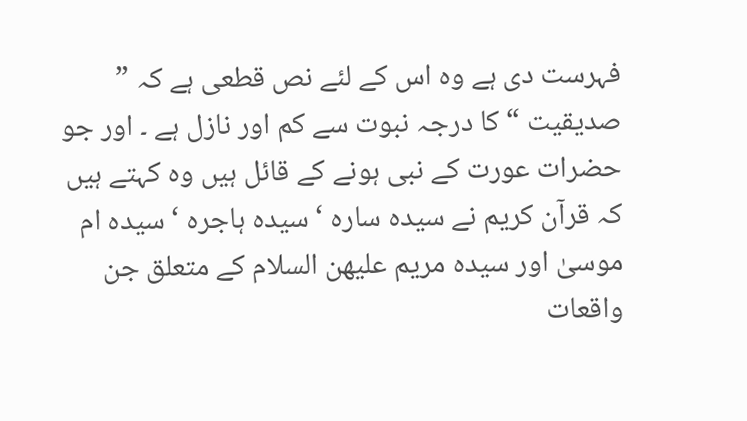فہرست دی ہے وہ اس کے لئے نص قطعی ہے کہ ” صدیقیت “ کا درجہ نبوت سے کم اور نازل ہے ۔ اور جو حضرات عورت کے نبی ہونے کے قائل ہیں وہ کہتے ہیں کہ قرآن کریم نے سیدہ سارہ ‘ سیدہ ہاجرہ ‘ سیدہ ام موسیٰ اور سیدہ مریم علیھن السلام کے متعلق جن واقعات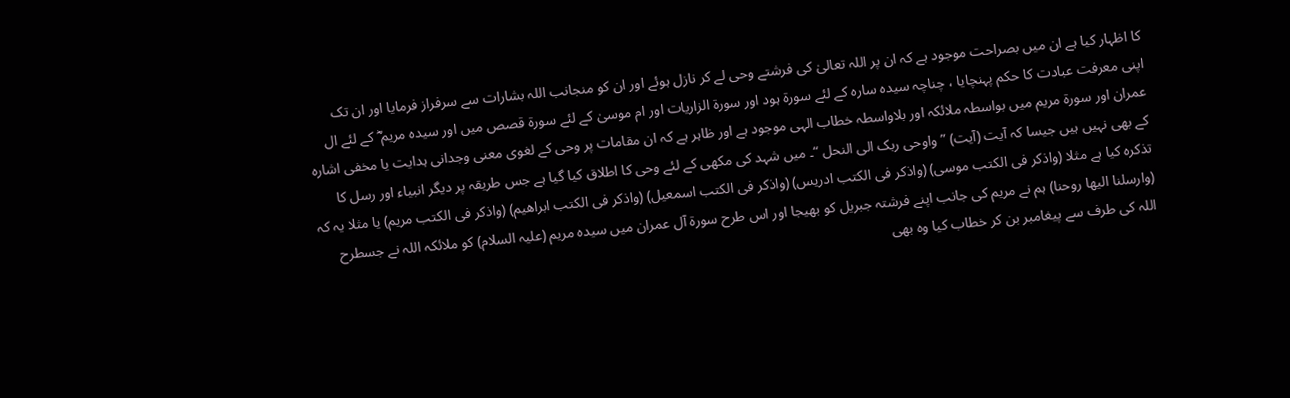کا اظہار کیا ہے ان میں بصراحت موجود ہے کہ ان پر اللہ تعالیٰ کی فرشتے وحی لے کر نازل ہوئے اور ان کو منجانب اللہ بشارات سے سرفراز فرمایا اور ان تک اپنی معرفت عبادت کا حکم پہنچایا ، چناچہ سیدہ سارہ کے لئے سورة ہود اور سورة الزاریات اور ام موسیٰ کے لئے سورة قصص میں اور سیدہ مریم ؓ کے لئے ال عمران اور سورة مریم میں بواسطہ ملائکہ اور بلاواسطہ خطاب الہی موجود ہے اور ظاہر ہے کہ ان مقامات پر وحی کے لغوی معنی وجدانی ہدایت یا مخفی اشارہ کے بھی نہیں ہیں جیسا کہ آیت (آیت) ” واوحی ربک الی النحل “۔ میں شہد کی مکھی کے لئے وحی کا اطلاق کیا گیا ہے جس طریقہ پر دیگر انبیاء اور رسل کا تذکرہ کیا ہے مثلا (واذکر فی الکتب موسی) (واذکر فی الکتب ادریس) (واذکر فی الکتب اسمعیل) (واذکر فی الکتب ابراھیم) (واذکر فی الکتب مریم) یا مثلا یہ کہ (وارسلنا الیھا روحنا) ہم نے مریم کی جانب اپنے فرشتہ جبریل کو بھیجا اور اس طرح سورة آل عمران میں سیدہ مریم (علیہ السلام) کو ملائکہ اللہ نے جسطرح اللہ کی طرف سے پیغامبر بن کر خطاب کیا وہ بھی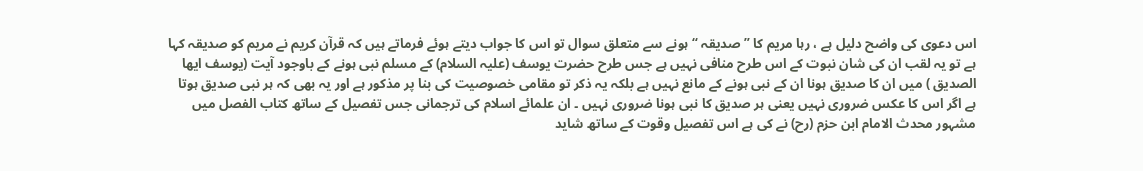اس دعوی کی واضح دلیل ہے ، رہا مریم کا ” صدیقہ “ ہونے سے متعلق سوال تو اس کا جواب دیتے ہوئے فرماتے ہیں کہ قرآن کریم نے مریم کو صدیقہ کہا ہے تو یہ لقب ان کی شان نبوت کے اس طرح منافی نہیں ہے جس طرح حضرت یوسف (علیہ السلام) کے مسلم نبی ہونے کے باوجود آیت (یوسف ایھا الصدیق ) میں ان کا صدیق ہونا ان کے نبی ہونے کے مانع نہیں ہے بلکہ یہ ذکر تو مقامی خصوصیت کی بنا پر مذکور ہے اور یہ بھی کہ ہر نبی صدیق ہوتا ہے اگر اس کا عکس ضروری نہیں یعنی ہر صدیق کا نبی ہونا ضروری نہیں ۔ ان علمائے اسلام کی ترجمانی جس تفصیل کے ساتھ کتاب الفصل میں مشہور محدث الامام ابن حزم (رح) نے کی ہے اس تفصیل وقوت کے ساتھ شاید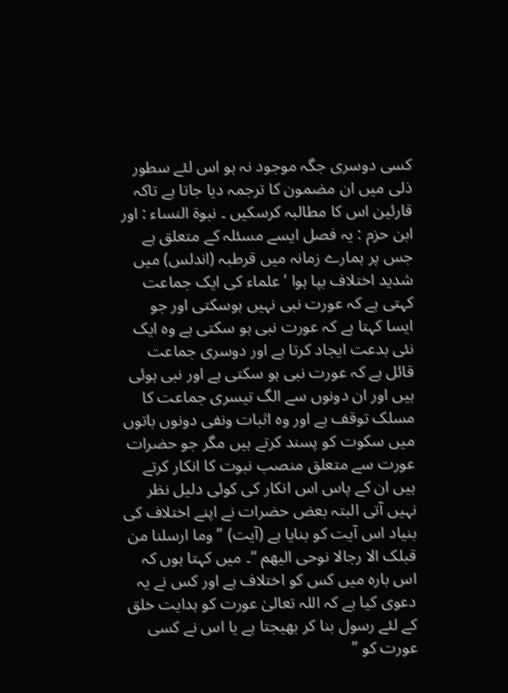کسی دوسری جگہ موجود نہ ہو اس لئے سطور ذلی میں ان مضمون کا ترجمہ دیا جاتا ہے تاکہ قارئین اس کا مطالبہ کرسکیں ۔ نبوۃ النساء : اور ابن حزم : یہ فصل ایسے مسئلہ کے متعلق ہے جس پر ہمارے زمانہ میں قرطبہ (اندلس) میں شدید اختلاف بپا ہوا ‘ علماء کی ایک جماعت کہتی ہے کہ عورت نبی نہیں ہوسکتی اور جو ایسا کہتا ہے کہ عورت نبی ہو سکتی ہے وہ ایک نئی بدعت ایجاد کرتا ہے اور دوسری جماعت قائل ہے کہ عورت نبی ہو سکتی ہے اور نبی ہوئی ہیں اور ان دونوں سے الگ تیسری جماعت کا مسلک توقف ہے اور وہ اثبات ونفی دونوں باتوں میں سکوت کو پسند کرتے ہیں مگر جو حضرات عورت سے متعلق منصب نبوت کا انکار کرتے ہیں ان کے پاس اس انکار کی کوئی دلیل نظر نہیں آتی البتہ بعض حضرات نے اپنے اختلاف کی بنیاد اس آیت کو بنایا ہے (آیت) ” وما ارسلنا من قبلک الا رجالا نوحی الیھم “۔ میں کہتا ہوں کہ اس بارہ میں کس کو اختلاف ہے اور کس نے یہ دعوی کیا ہے کہ اللہ تعالیٰ عورت کو ہدایت خلق کے لئے رسول بنا کر بھیجتا ہے یا اس نے کسی عورت کو ”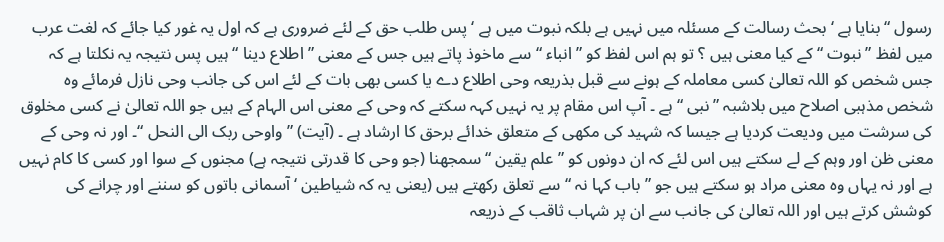رسول “ بنایا ہے ‘ بحث رسالت کے مسئلہ میں نہیں ہے بلکہ نبوت میں ہے ‘ پس طلب حق کے لئے ضروری ہے کہ اول یہ غور کیا جائے کہ لغت عرب میں لفظ ” نبوت “ کے کیا معنی ہیں ؟ تو ہم اس لفظ کو ” انباء “ سے ماخوذ پاتے ہیں جس کے معنی ” اطلاع دینا “ ہیں پس نتیجہ یہ نکلتا ہے کہ جس شخص کو اللہ تعالیٰ کسی معاملہ کے ہونے سے قبل بذریعہ وحی اطلاع دے یا کسی بھی بات کے لئے اس کی جانب وحی نازل فرمائے وہ شخص مذہبی اصلاح میں بلاشبہ ” نبی “ ہے ۔ آپ اس مقام پر یہ نہیں کہہ سکتے کہ وحی کے معنی اس الہام کے ہیں جو اللہ تعالیٰ نے کسی مخلوق کی سرشت میں ودیعت کردیا ہے جیسا کہ شہید کی مکھی کے متعلق خدائے برحق کا ارشاد ہے ۔ (آیت) ” واوحی ربک الی النحل “۔ اور نہ وحی کے معنی ظن اور وہم کے لے سکتے ہیں اس لئے کہ ان دونوں کو ” علم یقین “ سمجھنا (جو وحی کا قدرتی نتیجہ ہے) مجنوں کے سوا اور کسی کا کام نہیں ہے اور نہ یہاں وہ معنی مراد ہو سکتے ہیں جو ” باب کہا نہ “ سے تعلق رکھتے ہیں (یعنی یہ کہ شیاطین ‘ آسمانی باتوں کو سننے اور چرانے کی کوشش کرتے ہیں اور اللہ تعالیٰ کی جانب سے ان پر شہاب ثاقب کے ذریعہ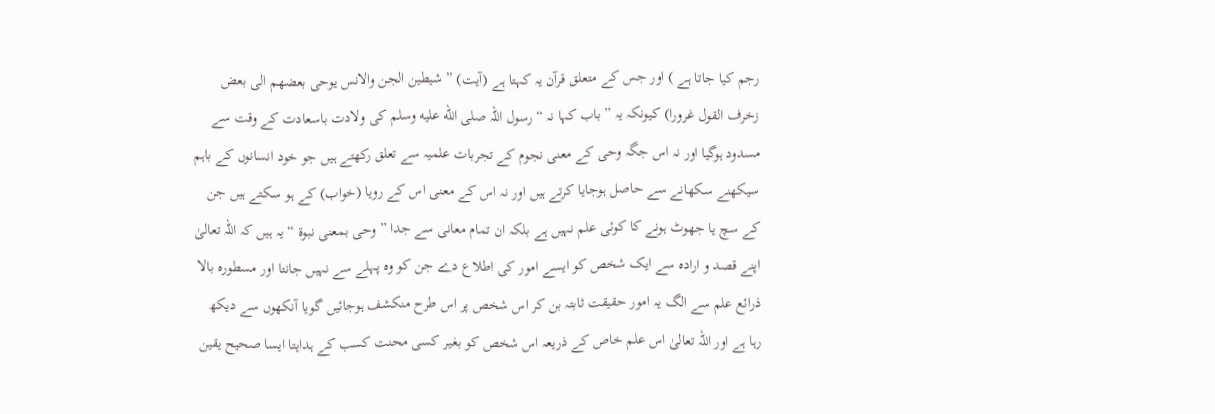رجم کیا جاتا ہے ) اور جس کے متعلق قرآن یہ کہتا ہے (آیت) ” شیطین الجن والانس یوحی بعضھم الی بعض زخرف القول غرورا) کیونکہ یہ ” باب کہا نہ “ رسول اللہ صلى الله عليه وسلم کی ولادت باسعادت کے وقت سے مسدود ہوگیا اور نہ اس جگہ وحی کے معنی نجوم کے تجربات علمیہ سے تعلق رکھتے ہیں جو خود انسانوں کے باہم سیکھنے سکھانے سے حاصل ہوجایا کرتے ہیں اور نہ اس کے معنی اس کے رویا (خواب) کے ہو سکتے ہیں جن کے سچ یا جھوٹ ہونے کا کوئی علم نہیں ہے بلکہ ان تمام معانی سے جدا ” وحی بمعنی نبوۃ “ یہ ہیں کہ اللہ تعالیٰ اپنے قصد و ارادہ سے ایک شخص کو ایسے امور کی اطلاع دے جن کو وہ پہلے سے نہیں جانتا اور مسطورہ بالا ذرائع علم سے الگ یہ امور حقیقت ثابتہ بن کر اس شخص پر اس طرح منکشف ہوجائیں گویا آنکھوں سے دیکھ رہا ہے اور اللہ تعالیٰ اس علم خاص کے ذریعہ اس شخص کو بغیر کسی محنت کسب کے ہدایتا ایسا صحیح یقین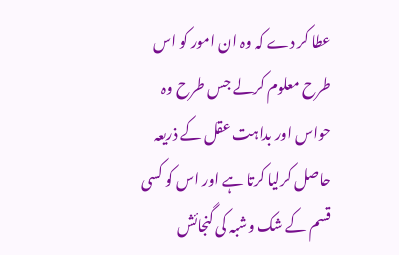عطا کر دے کہ وہ ان امور کو اس طرح معلوم کرلے جس طرح وہ حواس اور بداہت عقل کے ذریعہ حاصل کرلیا کرتا ہے اور اس کو کسی قسم کے شک وشبہ کی گنجائش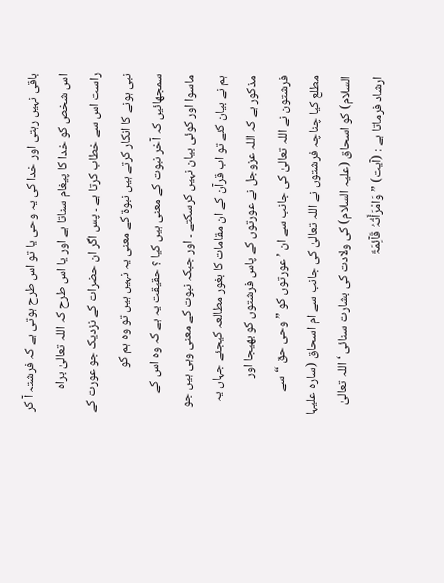باقی نہیں رہتی اور خدا کی یہ وحی یا تو اس طرح ہوتی ہے کہ فرشتہ آ کر اس شخص کو خدا کا پیغام سناتا ہے اور یا اس طرح کہ اللہ تعالیٰ براہ راست اس سے خطاب کرتا ہے ۔ پس اگر ان حضرات کے نزدیک جو عورت کے نبی ہونے کا انکار کرتے ہیں نبوۃ کے معنی یہ نہیں ہیں تو وہ ہم کو سمجھائیں کہ آخر نبوت کے معنی ہیں کیا ؟ حقیقت یہ ہے کہ وہ اس کے ماسوا اور کوئی بیان نہیں کرسکتے ۔ اور جبکہ نبوت کے معنی وہی ہیں جو ہم نے بیان کئے تو اب قرآن کے ان مقامات کا بغور مطالعہ کیجئے جہاں یہ مذکور ہے کہ اللہ عزوجل نے عورتوں کے پاس فرشتوں کو بھیجا اور فرشتون نے اللہ تعالیٰ کی جانب سے ان ’ عورتوں کو ” وحی حق “ سے مطلع کیا چناچہ فرشتوں نے اللہ تعالیٰ کی جانب سے ام اسحاق (سارہ علیہا السلام) کو اسحاق (علیہ السلام) کی ولادت کی بشارت سنائی ‘ اللہ تعالیٰ ارشاد فرماتا ہے : (آیت) ” وَامْرَأَتُہُ قَآئِمَۃٌ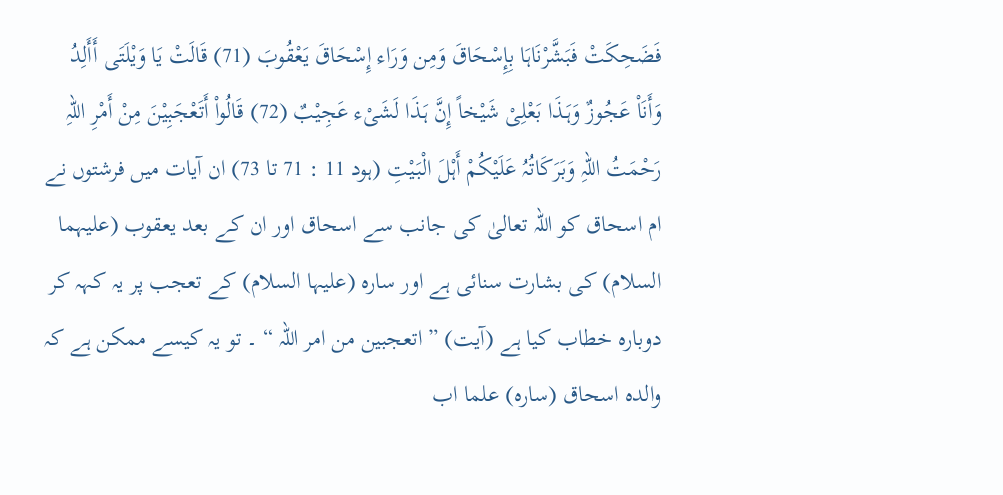فَضَحِکَتْ فَبَشَّرْنَاہَا بِإِسْحَاقَ وَمِن وَرَاء إِسْحَاقَ یَعْقُوبَ (71) قَالَتْ یَا وَیْلَتَی أَأَلِدُ وَأَنَاْ عَجُوزٌ وَہَـذَا بَعْلِیْ شَیْخاً إِنَّ ہَـذَا لَشَیْء عَجِیْبٌ (72) قَالُواْ أَتَعْجَبِیْنَ مِنْ أَمْرِ اللّہِ رَحْمَتُ اللّہِ وَبَرَکَاتُہُ عَلَیْکُمْ أَہْلَ الْبَیْتِ (ہود 11 : 71 تا 73) ان آیات میں فرشتوں نے ام اسحاق کو اللہ تعالیٰ کی جانب سے اسحاق اور ان کے بعد یعقوب (علیہما السلام) کی بشارت سنائی ہے اور سارہ (علیہا السلام) کے تعجب پر یہ کہہ کر دوبارہ خطاب کیا ہے (آیت) ” اتعجبین من امر اللہ “ ۔ تو یہ کیسے ممکن ہے کہ والدہ اسحاق (سارہ) علما اب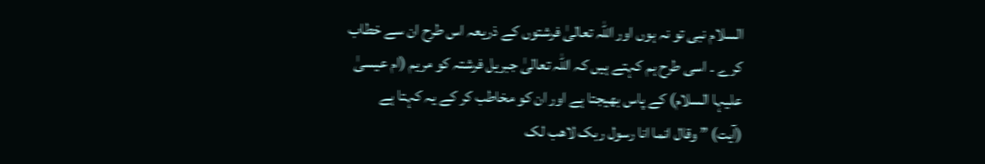السلام نبی تو نہ ہوں اور اللہ تعالیٰ فرشتوں کے ذریعہ اس طرح ان سے خطاب کرے ۔ اسی طرح ہم کہتے ہیں کہ اللہ تعالیٰ جبریل فرشتہ کو مریم (ام عیسیٰ علیہا السلام) کے پاس بھیجتا ہے اور ان کو مخاطب کر کے یہ کہتا ہے (آیت) ” وقال انما انا رسول ربک لاھب لک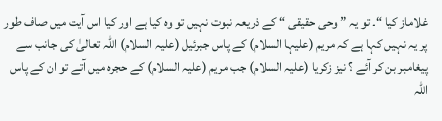غلاماز کیا “۔ تو یہ ” وحی حقیقی “ کے ذریعہ نبوت نہیں تو وہ کیا ہے اور کیا اس آیت میں صاف طور پر یہ نہیں کہا ہے کہ مریم (علیہا السلام) کے پاس جبرئیل (علیہ السلام) اللہ تعالیٰ کی جانب سے پیغامبر بن کر آئے ؟ نیز زکریا (علیہ السلام) جب مریم (علیہ السلام) کے حجرہ میں آتے تو ان کے پاس اللہ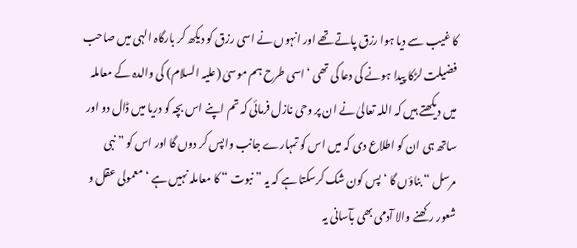کا غیب سے دیا ہوا رزق پاتے تھے اور انہوں نے اسی رزق کو دیکھ کر بارگاہ الہی میں صاحب فضیلت لڑکا پیدا ہونے کی دعا کی تھی ‘ اسی طرح ہم موسیٰ (علیہ السلام) کی والدہ کے معاملہ میں دیکھتے ہیں کہ اللہ تعالیٰ نے ان پر وحی نازل فرمائی کہ تم اپنے اس بچہ کو دریا میں ڈال دو اور ساتھ ہی ان کو اطلاع دی کہ میں اس کو تمہارے جانب واپس کر دوں گا اور اس کو ” نبی مرسل “ بناؤں گا ‘ پس کون شک کرسکتا ہے کہ یہ ” نبوت “ کا معاملہ نہیں ہے ‘ معمولی عقل و شعور رکھنے والا آدمی بھی بآسانی یہ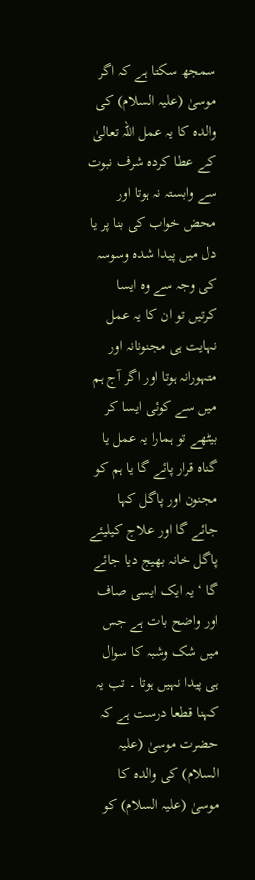سمجھ سکتا ہے کہ اگر موسیٰ (علیہ السلام) کی والدہ کا یہ عمل اللہ تعالیٰ کے عطا کردہ شرف نبوت سے وابستہ نہ ہوتا اور محض خواب کی بنا پر یا دل میں پیدا شدہ وسوسہ کی وجہ سے وہ ایسا کرتیں تو ان کا یہ عمل نہایت ہی مجنونانہ اور متہورانہ ہوتا اور اگر آج ہم میں سے کوئی ایسا کر بیٹھے تو ہمارا یہ عمل یا گناہ قرار پائے گا یا ہم کو مجنون اور پاگل کہا جائے گا اور علاج کیلیئے پاگل خانہ بھیج دیا جائے گا ‘ یہ ایک ایسی صاف اور واضح بات ہے جس میں شک وشبہ کا سوال ہی پیدا نہیں ہوتا ۔ تب یہ کہنا قطعا درست ہے کہ حضرت موسیٰ (علیہ السلام) کی والدہ کا موسیٰ (علیہ السلام) کو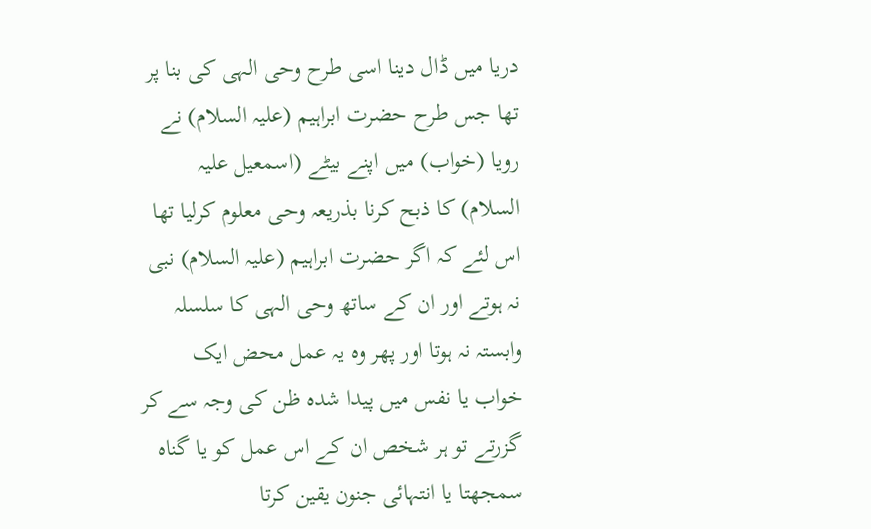دریا میں ڈال دینا اسی طرح وحی الہی کی بنا پر تھا جس طرح حضرت ابراہیم (علیہ السلام) نے رویا (خواب) میں اپنے بیٹے (اسمعیل علیہ السلام) کا ذبح کرنا بذریعہ وحی معلوم کرلیا تھا اس لئے کہ اگر حضرت ابراہیم (علیہ السلام) نبی نہ ہوتے اور ان کے ساتھ وحی الہی کا سلسلہ وابستہ نہ ہوتا اور پھر وہ یہ عمل محض ایک خواب یا نفس میں پیدا شدہ ظن کی وجہ سے کر گزرتے تو ہر شخص ان کے اس عمل کو یا گناہ سمجھتا یا انتہائی جنون یقین کرتا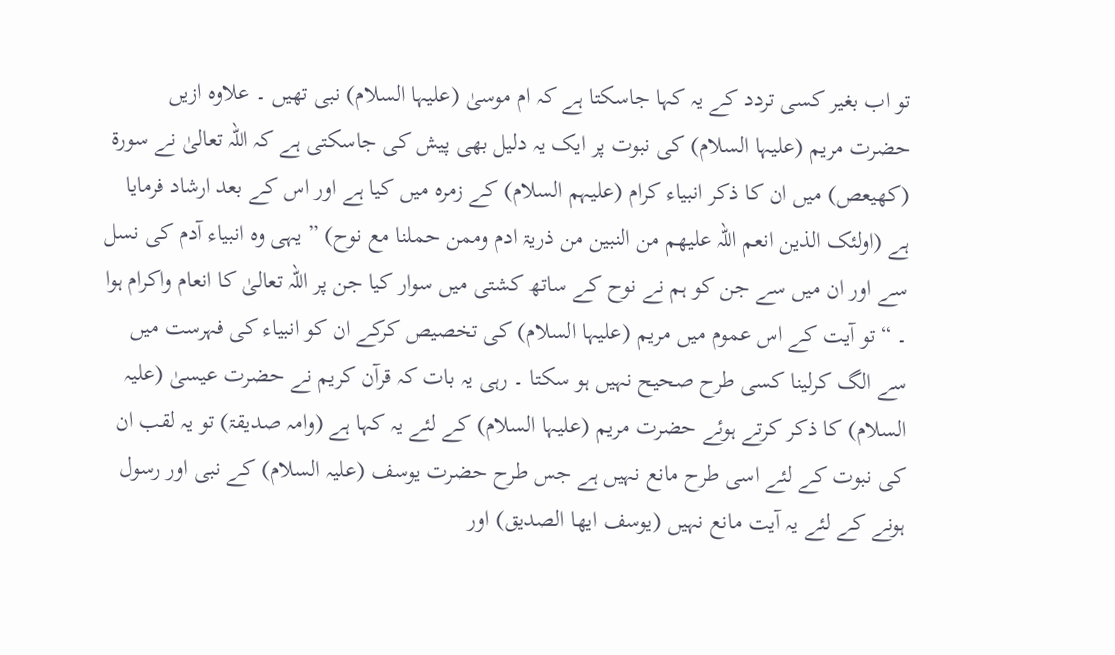تو اب بغیر کسی تردد کے یہ کہا جاسکتا ہے کہ ام موسیٰ (علیہا السلام) نبی تھیں ۔ علاوہ ازیں حضرت مریم (علیہا السلام) کی نبوت پر ایک یہ دلیل بھی پیش کی جاسکتی ہے کہ اللہ تعالیٰ نے سورة (کھیعص) میں ان کا ذکر انبیاء کرام (علیہم السلام) کے زمرہ میں کیا ہے اور اس کے بعد ارشاد فرمایا ہے (اولئک الذین انعم اللہ علیھم من النبین من ذریۃ ادم وممن حملنا مع نوح) ” یہی وہ انبیاء آدم کی نسل سے اور ان میں سے جن کو ہم نے نوح کے ساتھ کشتی میں سوار کیا جن پر اللہ تعالیٰ کا انعام واکرام ہوا ۔ “ تو آیت کے اس عموم میں مریم (علیہا السلام) کی تخصیص کرکے ان کو انبیاء کی فہرست میں سے الگ کرلینا کسی طرح صحیح نہیں ہو سکتا ۔ رہی یہ بات کہ قرآن کریم نے حضرت عیسیٰ (علیہ السلام) کا ذکر کرتے ہوئے حضرت مریم (علیہا السلام) کے لئے یہ کہا ہے (وامہ صدیقۃ) تو یہ لقب ان کی نبوت کے لئے اسی طرح مانع نہیں ہے جس طرح حضرت یوسف (علیہ السلام) کے نبی اور رسول ہونے کے لئے یہ آیت مانع نہیں (یوسف ایھا الصدیق) اور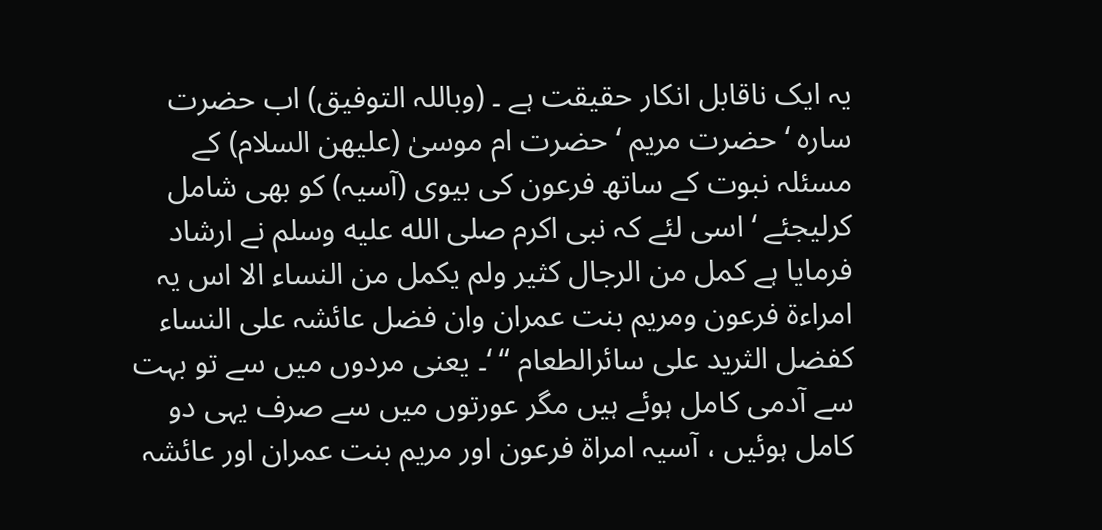یہ ایک ناقابل انکار حقیقت ہے ۔ (وباللہ التوفیق) اب حضرت سارہ ‘ حضرت مریم ‘ حضرت ام موسیٰ (علیھن السلام) کے مسئلہ نبوت کے ساتھ فرعون کی بیوی (آسیہ) کو بھی شامل کرلیجئے ‘ اسی لئے کہ نبی اکرم صلى الله عليه وسلم نے ارشاد فرمایا ہے کمل من الرجال کثیر ولم یکمل من النساء الا اس یہ امراءۃ فرعون ومریم بنت عمران وان فضل عائشہ علی النساء کفضل الثرید علی سائرالطعام “ ‘۔ یعنی مردوں میں سے تو بہت سے آدمی کامل ہوئے ہیں مگر عورتوں میں سے صرف یہی دو کامل ہوئیں ، آسیہ امراۃ فرعون اور مریم بنت عمران اور عائشہ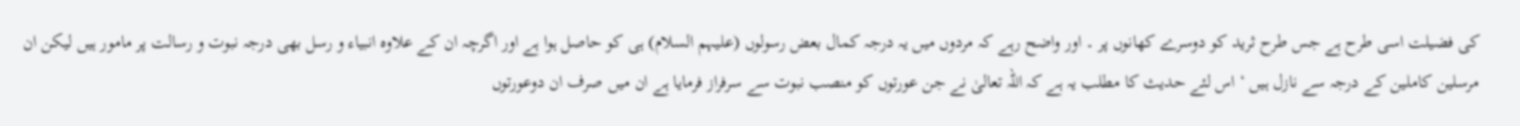کی فضیلت اسی طرح ہے جس طرح ثرید کو دوسرے کھانوں پر ۔ اور واضح رہے کہ مردوں میں یہ درجہ کمال بعض رسولوں (علیہم السلام) ہی کو حاصل ہوا ہے اور اگرچہ ان کے علاوہ انبیاء و رسل بھی درجہ نبوت و رسالت پر مامور ہیں لیکن ان مرسلین کاملین کے درجہ سے نازل ہیں ‘ اس لئے حدیث کا مطلب یہ ہے کہ اللہ تعالیٰ نے جن عورتوں کو منصب نبوت سے سرفراز فرمایا ہے ان میں صرف ان دوعورتوں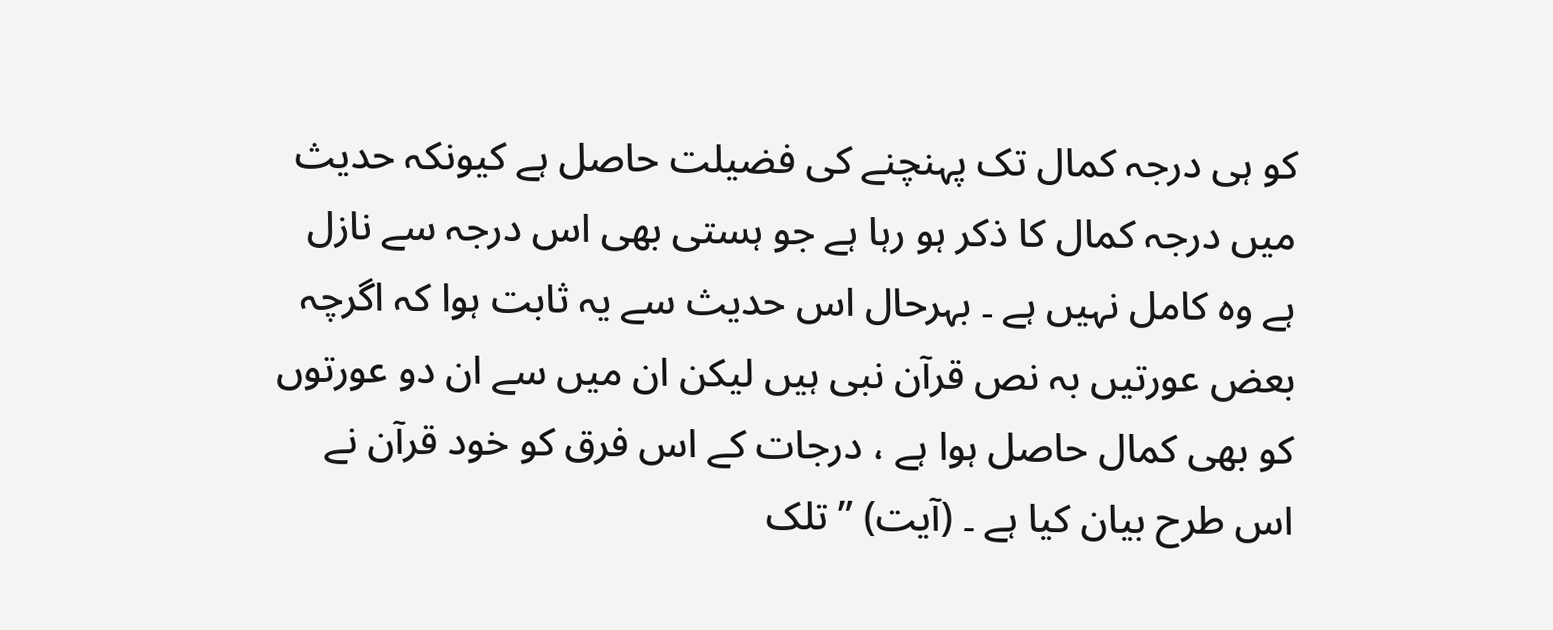کو ہی درجہ کمال تک پہنچنے کی فضیلت حاصل ہے کیونکہ حدیث میں درجہ کمال کا ذکر ہو رہا ہے جو ہستی بھی اس درجہ سے نازل ہے وہ کامل نہیں ہے ۔ بہرحال اس حدیث سے یہ ثابت ہوا کہ اگرچہ بعض عورتیں بہ نص قرآن نبی ہیں لیکن ان میں سے ان دو عورتوں کو بھی کمال حاصل ہوا ہے ، درجات کے اس فرق کو خود قرآن نے اس طرح بیان کیا ہے ۔ (آیت) ” تلک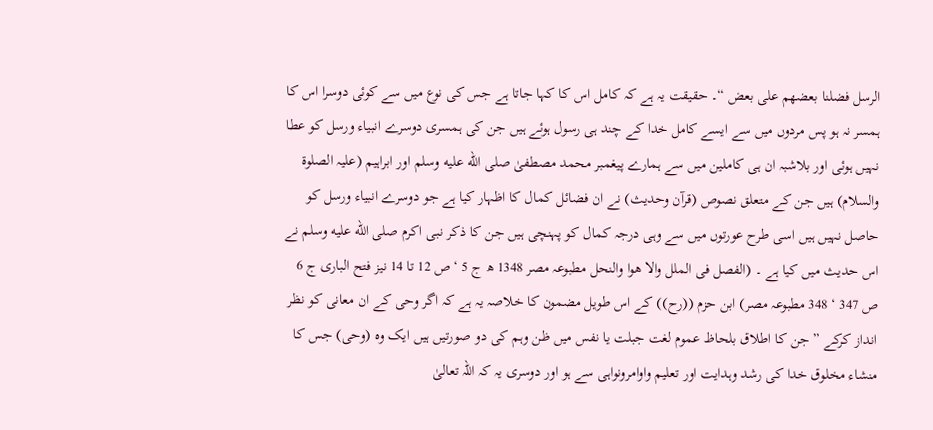الرسل فضلنا بعضھم علی بعض “۔ حقیقت یہ ہے کہ کامل اس کا کہا جاتا ہے جس کی نوع میں سے کوئی دوسرا اس کا ہمسر نہ ہو پس مردوں میں سے ایسے کامل خدا کے چند ہی رسول ہوئے ہیں جن کی ہمسری دوسرے انبیاء ورسل کو عطا نہیں ہوئی اور بلاشبہ ان ہی کاملین میں سے ہمارے پیغمبر محمد مصطفیٰ صلى الله عليه وسلم اور ابراہیم (علیہ الصلوۃ والسلام) ہیں جن کے متعلق نصوص (قرآن وحدیث) نے ان فضائل کمال کا اظہار کیا ہے جو دوسرے انبیاء ورسل کو حاصل نہیں ہیں اسی طرح عورتوں میں سے وہی درجہ کمال کو پہنچی ہیں جن کا ذکر نبی اکرم صلى الله عليه وسلم نے اس حدیث میں کیا ہے ۔ (الفصل فی الملل والا ھوا والنحل مطبوعہ مصر 1348 ھ ج 5 ‘ ص 12 تا 14 نیز فتح الباری ج 6 ص 347 ‘ 348 مطبوعہ مصر) ابن حزم ((رح)) کے اس طویل مضمون کا خلاصہ یہ ہے کہ اگر وحی کے ان معانی کو نظر انداز کرکے ” جن کا اطلاق بلحاظ عموم لغت جبلت یا نفس میں ظن وہم کی دو صورتیں ہیں ایک وہ (وحی) جس کا منشاء مخلوق خدا کی رشد وہدایت اور تعلیم واوامرونواہی سے ہو اور دوسری یہ کہ اللہ تعالیٰ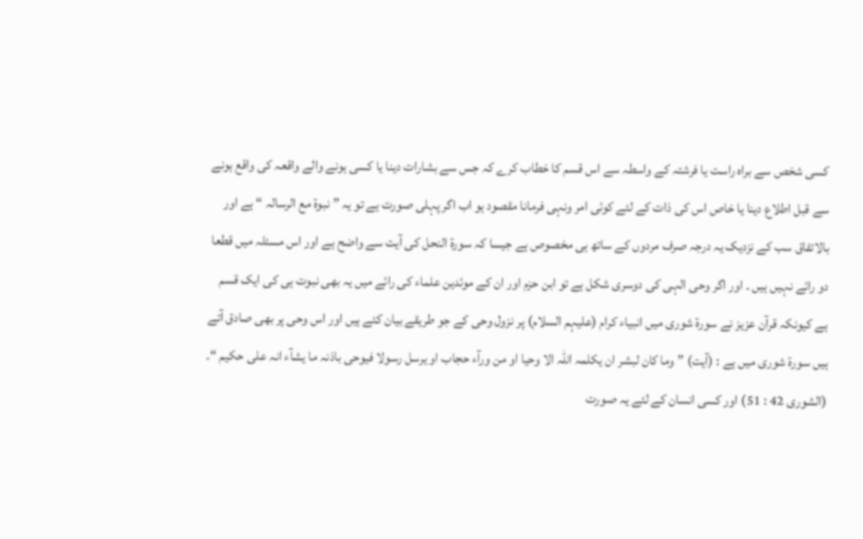کسی شخص سے براہ راست یا فرشتہ کے واسطہ سے اس قسم کا خطاب کرے کہ جس سے بشارات دینا یا کسی ہونے والے واقعہ کی واقع ہونے سے قبل اطلاع دینا یا خاص اس کی ذات کے لئے کوئی امر ونہی فرمانا مقصود ہو اب اگر پہلی صورت ہے تو یہ ” نبوۃ مع الرسالہ “ ہے اور بالاتفاق سب کے نزدیک یہ درجہ صرف مردوں کے ساتھ ہی مخصوص ہے جیسا کہ سورة النحل کی آیت سے واضح ہے اور اس مسئلہ میں قطعا دو رائے نہیں ہیں ۔ اور اگر وحی الہی کی دوسری شکل ہے تو ابن حزم اور ان کے موئدین علماء کی رائے میں یہ بھی نبوت ہی کی ایک قسم ہے کیونکہ قرآن عزیز نے سورة شوری میں انبیاء کرام (علیہم السلام) پر نزول وحی کے جو طریقے بیان کئے ہیں اور اس وحی پر بھی صادق آتے ہیں سورة شوری میں ہے : (آیت) ” وما کان لبشر ان یکلمہ اللہ الا وحیا او من ورآء حجاب او یرسل رسولا فیوحی باذنہ ما یشآء انہ علی حکیم “۔ (الشوری 42 : 51) اور کسی انسان کے لئے یہ صورت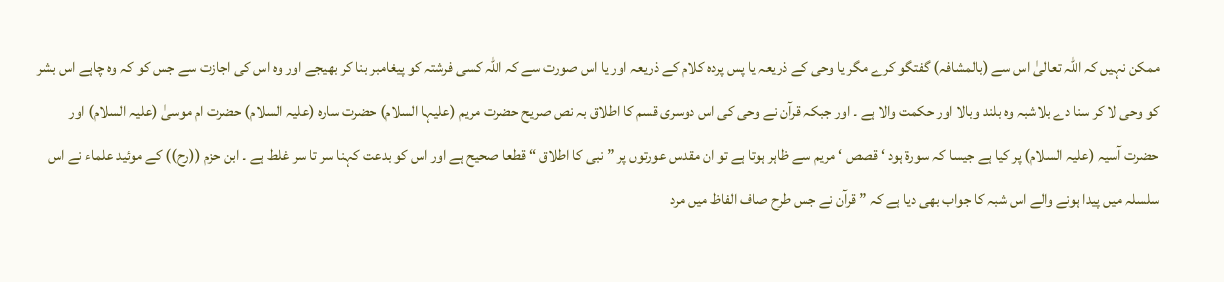ممکن نہیں کہ اللہ تعالیٰ اس سے (بالمشافہ) گفتگو کرے مگر یا وحی کے ذریعہ یا پس پردہ کلام کے ذریعہ اور یا اس صورت سے کہ اللہ کسی فرشتہ کو پیغامبر بنا کر بھیجے اور وہ اس کی اجازت سے جس کو کہ وہ چاہے اس بشر کو وحی لا کر سنا دے بلاشبہ وہ بلند وبالا اور حکمت والا ہے ۔ اور جبکہ قرآن نے وحی کی اس دوسری قسم کا اطلاق بہ نص صریح حضرت مریم (علیہا السلام) حضرت سارہ (علیہ السلام) حضرت ام موسیٰ (علیہ السلام) اور حضرت آسیہ (علیہ السلام) پر کیا ہے جیسا کہ سورة ہود ‘ قصص ‘ مریم سے ظاہر ہوتا ہے تو ان مقدس عورتوں پر ” نبی کا اطلاق “ قطعا صحیح ہے اور اس کو بدعت کہنا سر تا سر غلط ہے ۔ ابن حزم ((رح)) کے موئید علماء نے اس سلسلہ میں پیدا ہونے والے اس شبہ کا جواب بھی دیا ہے کہ ” قرآن نے جس طرح صاف الفاظ میں مرد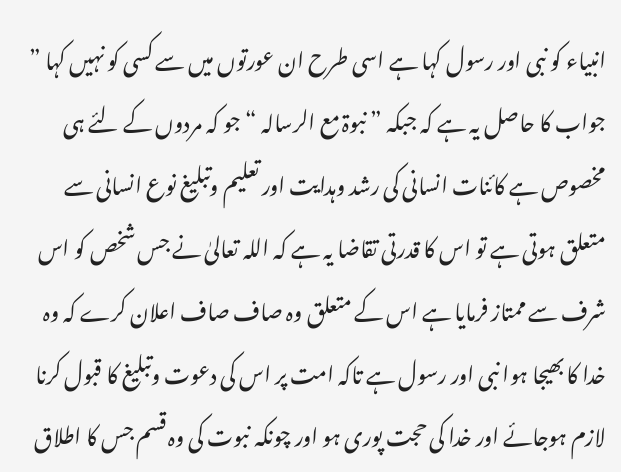انبیاء کو نبی اور رسول کہا ہے اسی طرح ان عورتوں میں سے کسی کو نہیں کہا ” جواب کا حاصل یہ ہے کہ جبکہ ” نبوۃ مع الرسالہ “ جو کہ مردوں کے لئے ہی مخصوص ہے کائنات انسانی کی رشد وہدایت اور تعلیم وتبلیغ نوع انسانی سے متعلق ہوتی ہے تو اس کا قدرتی تقاضا یہ ہے کہ اللہ تعالیٰ نے جس شخص کو اس شرف سے ممتاز فرمایا ہے اس کے متعلق وہ صاف صاف اعلان کرے کہ وہ خدا کا بھیجا ہوا نبی اور رسول ہے تاکہ امت پر اس کی دعوت وتبلیغ کا قبول کرنا لازم ہوجائے اور خدا کی حجت پوری ہو اور چونکہ نبوت کی وہ قسم جس کا اطلاق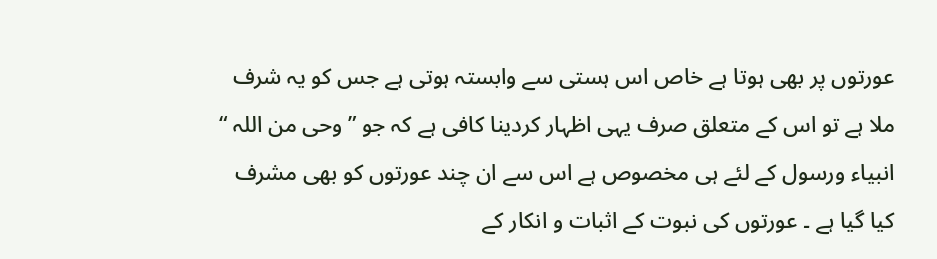عورتوں پر بھی ہوتا ہے خاص اس ہستی سے وابستہ ہوتی ہے جس کو یہ شرف ملا ہے تو اس کے متعلق صرف یہی اظہار کردینا کافی ہے کہ جو ” وحی من اللہ “ انبیاء ورسول کے لئے ہی مخصوص ہے اس سے ان چند عورتوں کو بھی مشرف کیا گیا ہے ۔ عورتوں کی نبوت کے اثبات و انکار کے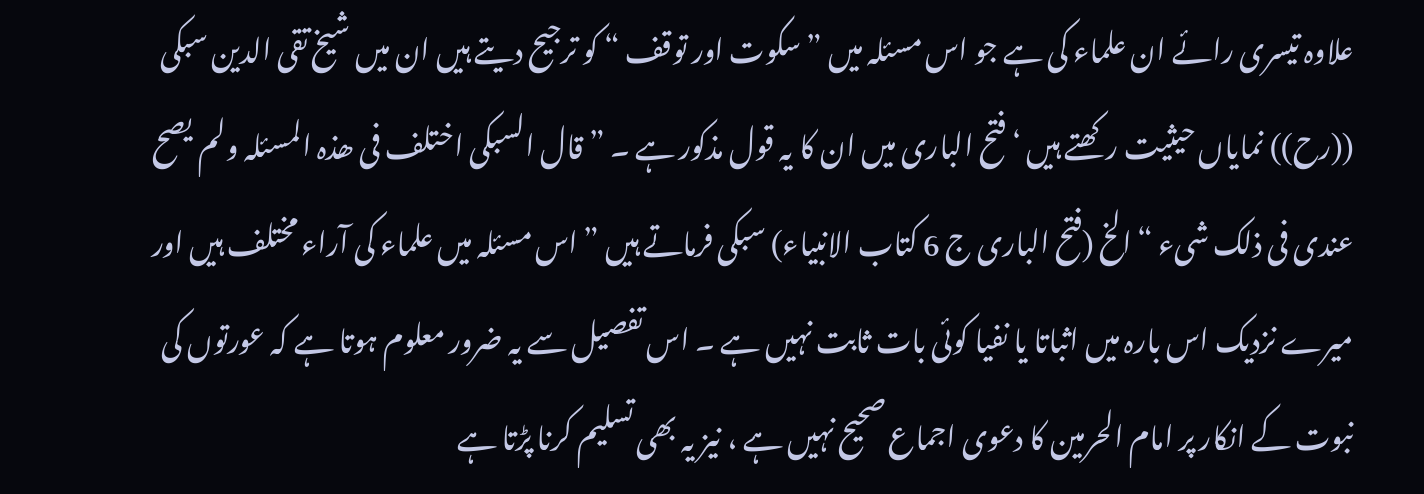علاوہ تیسری رائے ان علماء کی ہے جو اس مسئلہ میں ” سکوت اور توقف “ کو ترجیح دیتے ہیں ان میں شیخ تقی الدین سبکی ((رح)) نمایاں حیثیت رکھتے ہیں ‘ فتح الباری میں ان کا یہ قول مذکور ہے ۔ ” قال السبکی اختلف فی ھذہ المسئلہ ولم یصح عندی فی ذلک شیء “ الخ (فتح الباری ج 6 کتاب الانبیاء) سبکی فرماتے ہیں ” اس مسئلہ میں علماء کی آراء مختلف ہیں اور میرے نزدیک اس بارہ میں اثباتا یا نفیا کوئی بات ثابت نہیں ہے ۔ اس تفصیل سے یہ ضرور معلوم ہوتا ہے کہ عورتوں کی نبوت کے انکار پر امام الحرمین کا دعوی اجماع صحیح نہیں ہے ، نیز یہ بھی تسلیم کرنا پڑتا ہے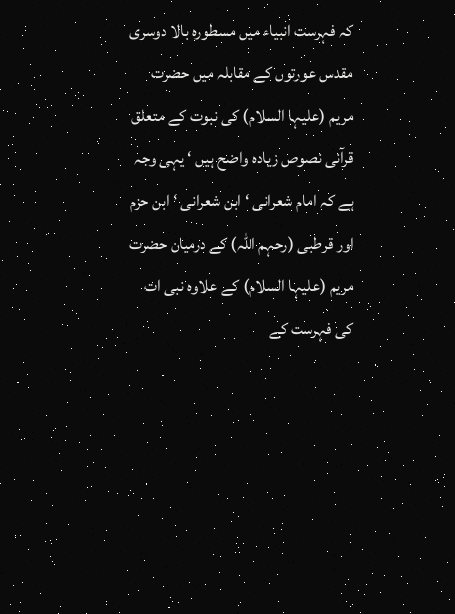کہ فہرست انبیاء میں مسطورہ بالا دوسری مقدس عورتوں کے مقابلہ میں حضرت مریم (علیہا السلام) کی نبوت کے متعلق قرآنی نصوص زیادہ واضح ہیں ‘ یہی وجہ ہے کہ امام شعرانی ‘ ابن شعرانی ‘ ابن حزم اور قرطبی (رحہم اللہ) کے درمیان حضرت مریم (علیہا السلام) کے علاوہ نبی ات کی فہرست کے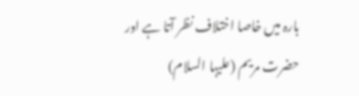بارہ میں خاصا اختلاف نظر آتا ہے اور حضرت مریم (علیہا السلام)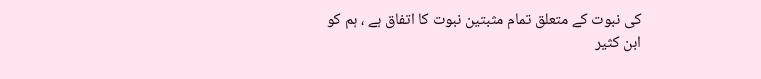کی نبوت کے متعلق تمام مثبتین نبوت کا اتفاق ہے ، ہم کو ابن کثیر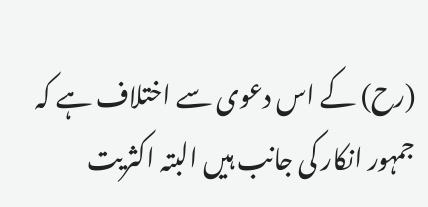(رح) کے اس دعوی سے اختلاف ہے کہ جمہور انکار کی جانب ہیں البتہ اکثریت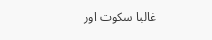غالبا سکوت اور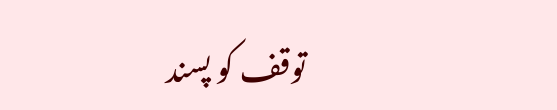توقف کو پسند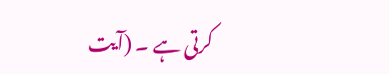کرتی ہے ۔ (آیت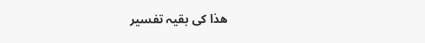ھذا کی بقیہ تفسیر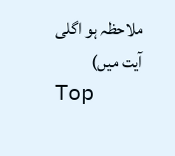ملاحظہ ہو اگلی آیت میں)
Top